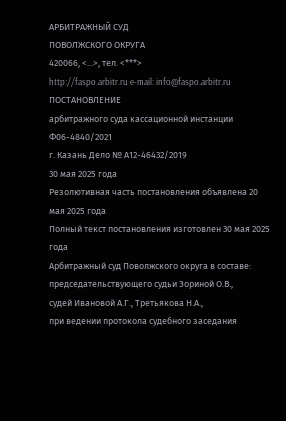АРБИТРАЖНЫЙ СУД
ПОВОЛЖСКОГО ОКРУГА
420066, <...>, тел. <***>
http://faspo.arbitr.ru e-mail: info@faspo.arbitr.ru
ПОСТАНОВЛЕНИЕ
арбитражного суда кассационной инстанции
Ф06-4840/2021
г. Казань Дело № А12-46432/2019
30 мая 2025 года
Резолютивная часть постановления объявлена 20 мая 2025 года
Полный текст постановления изготовлен 30 мая 2025 года
Арбитражный суд Поволжского округа в составе:
председательствующего судьи Зориной О.В.,
судей Ивановой А.Г., Третьякова Н.А.,
при ведении протокола судебного заседания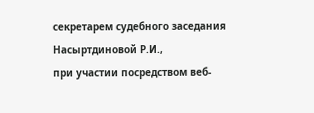секретарем судебного заседания Насыртдиновой Р.И.,
при участии посредством веб-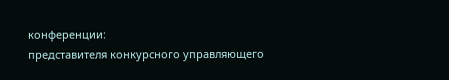конференции:
представителя конкурсного управляющего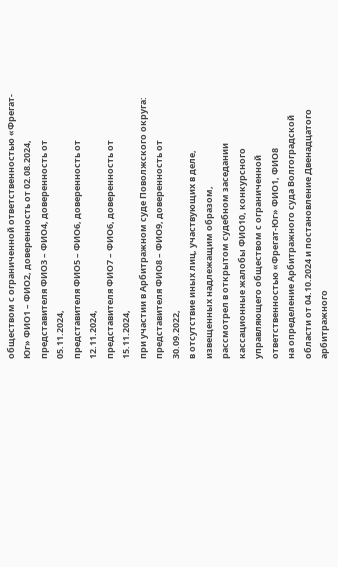обществом с ограниченной ответственностью «Фрегат-Юг» ФИО1 – ФИО2, доверенность от 02.08.2024,
представителя ФИО3 – ФИО4, доверенность от 05.11.2024,
представителя ФИО5 – ФИО6, доверенность от 12.11.2024,
представителя ФИО7 – ФИО6, доверенность от 15.11.2024,
при участии в Арбитражном суде Поволжского округа:
представителя ФИО8 – ФИО9, доверенность от 30.09.2022,
в отсутствие иных лиц, участвующих в деле, извещенных надлежащим образом,
рассмотрел в открытом судебном заседании кассационные жалобы ФИО10, конкурсного управляющего обществом с ограниченной ответственностью «Фрегат-Юг» ФИО1, ФИО8
на определение Арбитражного суда Волгоградской области от 04.10.2024 и постановление Двенадцатого арбитражного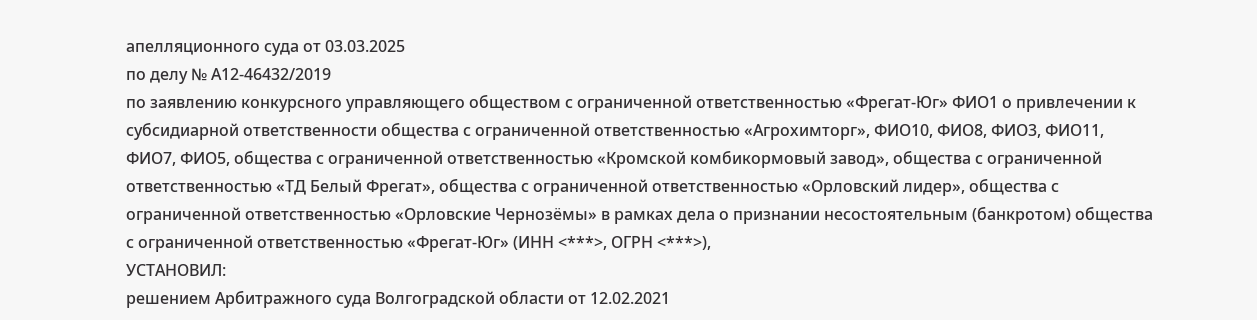апелляционного суда от 03.03.2025
по делу № А12-46432/2019
по заявлению конкурсного управляющего обществом с ограниченной ответственностью «Фрегат-Юг» ФИО1 о привлечении к субсидиарной ответственности общества с ограниченной ответственностью «Агрохимторг», ФИО10, ФИО8, ФИО3, ФИО11, ФИО7, ФИО5, общества с ограниченной ответственностью «Кромской комбикормовый завод», общества с ограниченной ответственностью «ТД Белый Фрегат», общества с ограниченной ответственностью «Орловский лидер», общества с ограниченной ответственностью «Орловские Чернозёмы» в рамках дела о признании несостоятельным (банкротом) общества с ограниченной ответственностью «Фрегат-Юг» (ИНН <***>, ОГРН <***>),
УСТАНОВИЛ:
решением Арбитражного суда Волгоградской области от 12.02.2021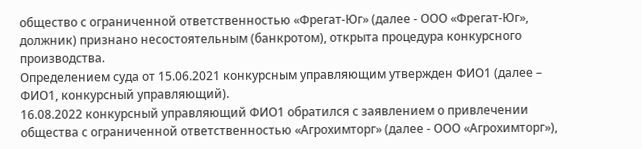общество с ограниченной ответственностью «Фрегат-Юг» (далее - ООО «Фрегат-Юг», должник) признано несостоятельным (банкротом), открыта процедура конкурсного производства.
Определением суда от 15.06.2021 конкурсным управляющим утвержден ФИО1 (далее – ФИО1, конкурсный управляющий).
16.08.2022 конкурсный управляющий ФИО1 обратился с заявлением о привлечении общества с ограниченной ответственностью «Агрохимторг» (далее - ООО «Агрохимторг»),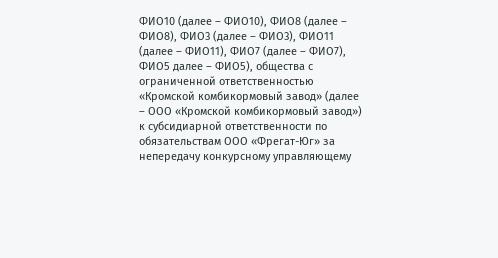ФИО10 (далее – ФИО10), ФИО8 (далее – ФИО8), ФИО3 (далее – ФИО3), ФИО11 (далее – ФИО11), ФИО7 (далее – ФИО7), ФИО5 далее – ФИО5), общества с ограниченной ответственностью «Кромской комбикормовый завод» (далее – ООО «Кромской комбикормовый завод») к субсидиарной ответственности по обязательствам ООО «Фрегат-Юг» за непередачу конкурсному управляющему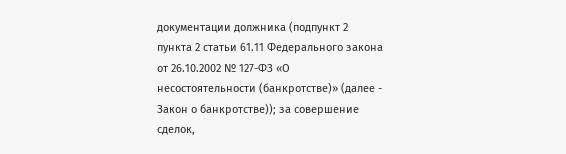документации должника (подпункт 2 пункта 2 статьи 61.11 Федерального закона от 26.10.2002 № 127-ФЗ «О несостоятельности (банкротстве)» (далее - Закон о банкротстве)); за совершение сделок,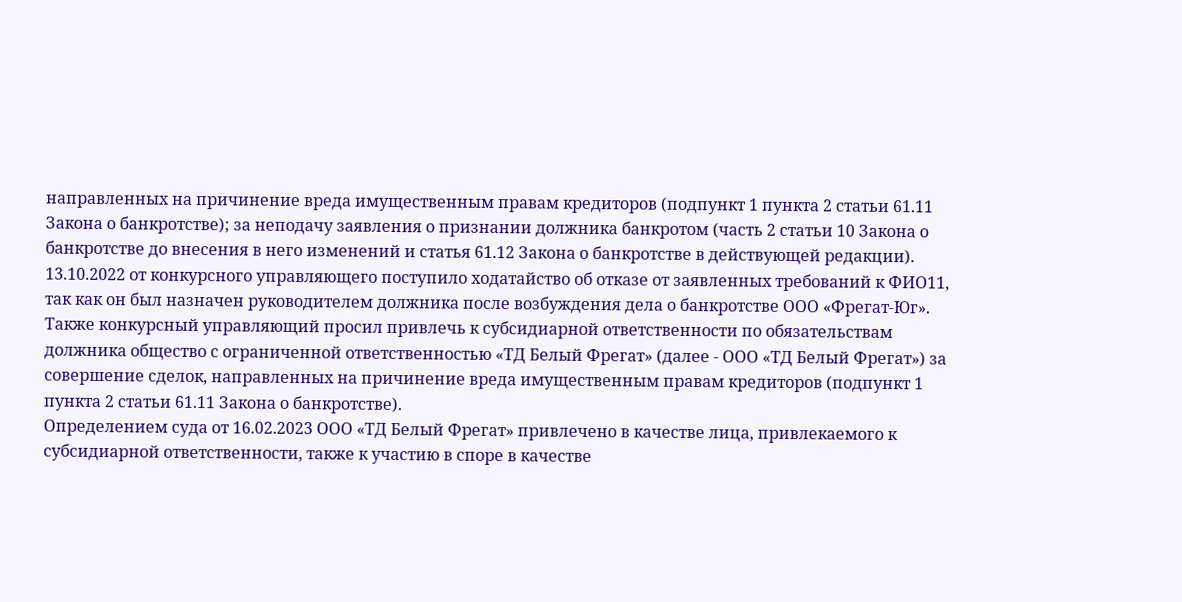направленных на причинение вреда имущественным правам кредиторов (подпункт 1 пункта 2 статьи 61.11 Закона о банкротстве); за неподачу заявления о признании должника банкротом (часть 2 статьи 10 Закона о банкротстве до внесения в него изменений и статья 61.12 Закона о банкротстве в действующей редакции).
13.10.2022 от конкурсного управляющего поступило ходатайство об отказе от заявленных требований к ФИО11, так как он был назначен руководителем должника после возбуждения дела о банкротстве ООО «Фрегат-Юг». Также конкурсный управляющий просил привлечь к субсидиарной ответственности по обязательствам должника общество с ограниченной ответственностью «ТД Белый Фрегат» (далее - ООО «ТД Белый Фрегат») за совершение сделок, направленных на причинение вреда имущественным правам кредиторов (подпункт 1 пункта 2 статьи 61.11 Закона о банкротстве).
Определением суда от 16.02.2023 ООО «ТД Белый Фрегат» привлечено в качестве лица, привлекаемого к субсидиарной ответственности, также к участию в споре в качестве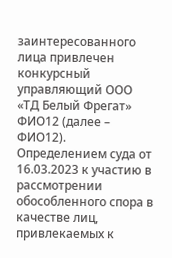заинтересованного лица привлечен конкурсный управляющий ООО «ТД Белый Фрегат» ФИО12 (далее – ФИО12).
Определением суда от 16.03.2023 к участию в рассмотрении обособленного спора в качестве лиц, привлекаемых к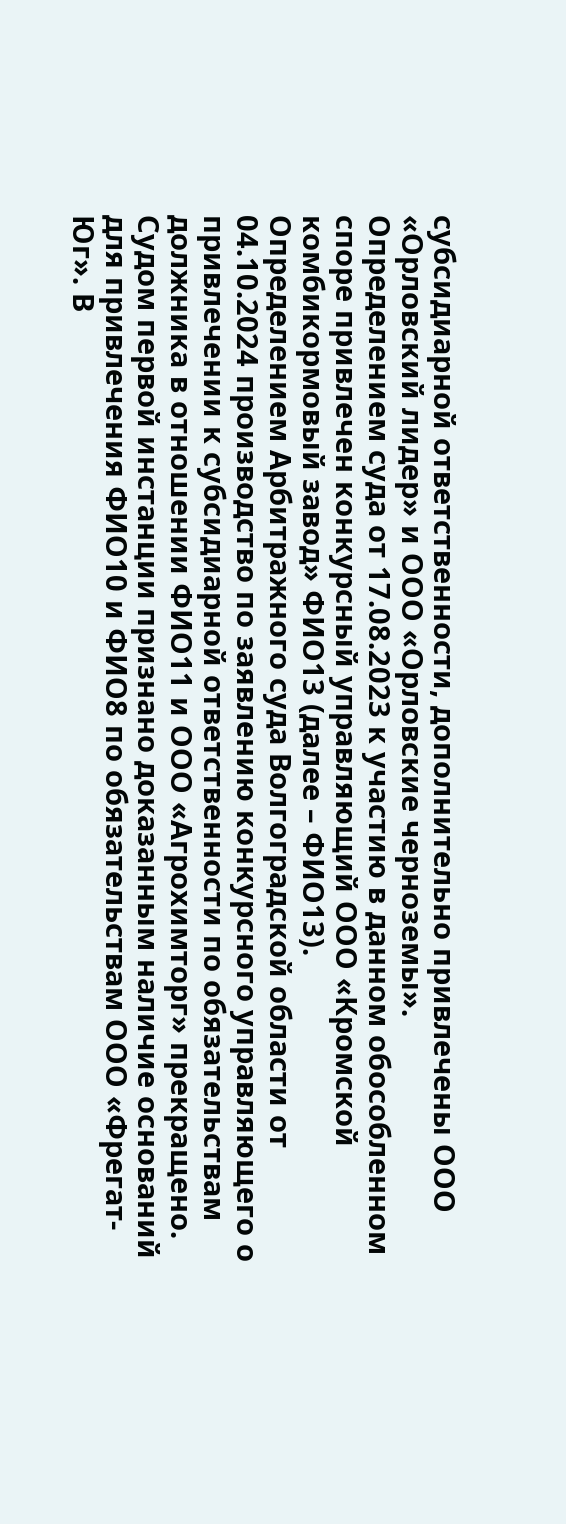субсидиарной ответственности, дополнительно привлечены ООО «Орловский лидер» и ООО «Орловские черноземы».
Определением суда от 17.08.2023 к участию в данном обособленном споре привлечен конкурсный управляющий ООО «Кромской комбикормовый завод» ФИО13 (далее – ФИО13).
Определением Арбитражного суда Волгоградской области от 04.10.2024 производство по заявлению конкурсного управляющего о привлечении к субсидиарной ответственности по обязательствам должника в отношении ФИО11 и ООО «Агрохимторг» прекращено.
Судом первой инстанции признано доказанным наличие оснований для привлечения ФИО10 и ФИО8 по обязательствам ООО «Фрегат-Юг». В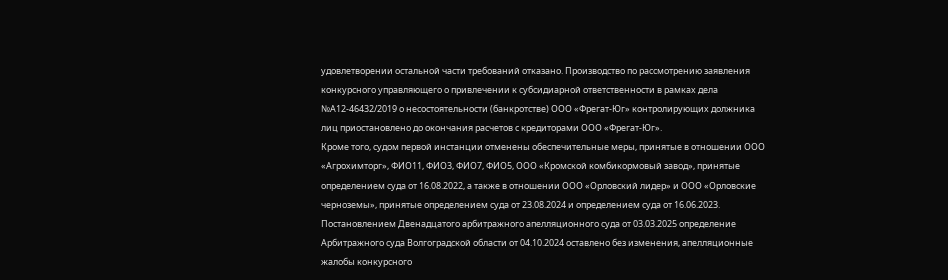удовлетворении остальной части требований отказано. Производство по рассмотрению заявления конкурсного управляющего о привлечении к субсидиарной ответственности в рамках дела №А12-46432/2019 о несостоятельности (банкротстве) ООО «Фрегат-Юг» контролирующих должника лиц приостановлено до окончания расчетов с кредиторами ООО «Фрегат-Юг».
Кроме того, судом первой инстанции отменены обеспечительные меры, принятые в отношении ООО «Агрохимторг», ФИО11, ФИО3, ФИО7, ФИО5, ООО «Кромской комбикормовый завод», принятые определением суда от 16.08.2022, а также в отношении ООО «Орловский лидер» и ООО «Орловские черноземы», принятые определением суда от 23.08.2024 и определением суда от 16.06.2023.
Постановлением Двенадцатого арбитражного апелляционного суда от 03.03.2025 определение Арбитражного суда Волгоградской области от 04.10.2024 оставлено без изменения, апелляционные жалобы конкурсного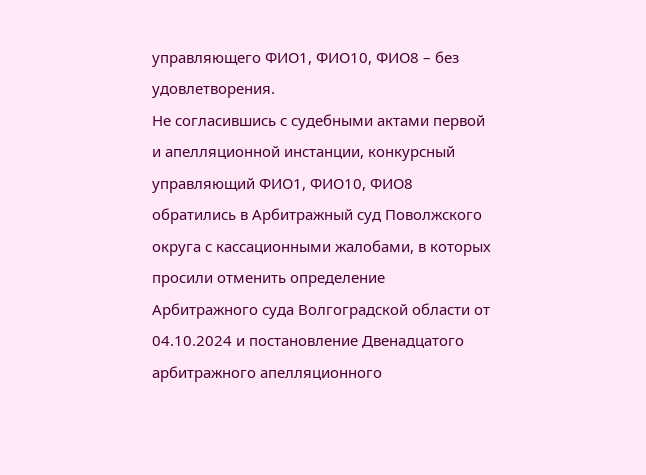управляющего ФИО1, ФИО10, ФИО8 – без удовлетворения.
Не согласившись с судебными актами первой и апелляционной инстанции, конкурсный управляющий ФИО1, ФИО10, ФИО8 обратились в Арбитражный суд Поволжского округа с кассационными жалобами, в которых просили отменить определение Арбитражного суда Волгоградской области от 04.10.2024 и постановление Двенадцатого арбитражного апелляционного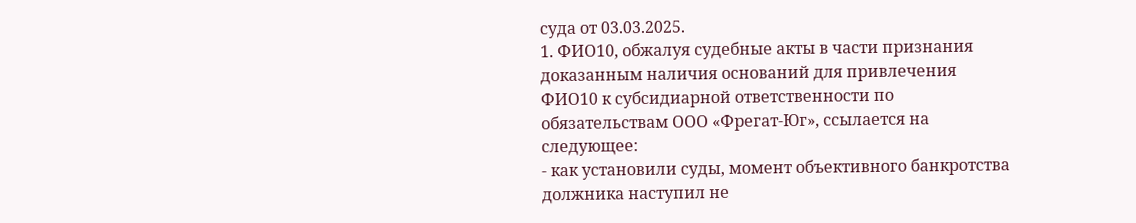суда от 03.03.2025.
1. ФИО10, обжалуя судебные акты в части признания доказанным наличия оснований для привлечения ФИО10 к субсидиарной ответственности по обязательствам ООО «Фрегат-Юг», ссылается на следующее:
- как установили суды, момент объективного банкротства должника наступил не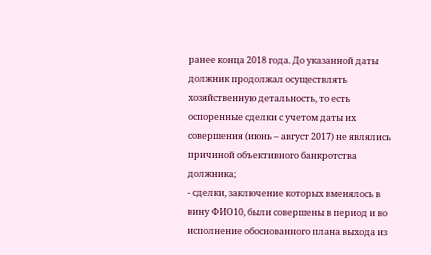ранее конца 2018 года. До указанной даты должник продолжал осуществлять хозяйственную детальность, то есть оспоренные сделки с учетом даты их совершения (июнь – август 2017) не являлись причиной объективного банкротства должника;
- сделки, заключение которых вменялось в вину ФИО10, были совершены в период и во исполнение обоснованного плана выхода из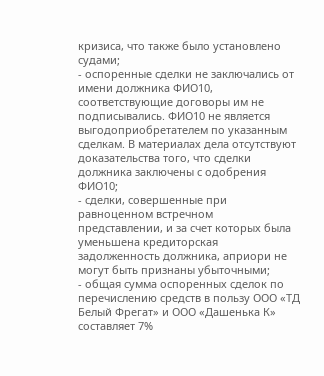кризиса, что также было установлено судами;
- оспоренные сделки не заключались от имени должника ФИО10, соответствующие договоры им не подписывались. ФИО10 не является выгодоприобретателем по указанным сделкам. В материалах дела отсутствуют доказательства того, что сделки должника заключены с одобрения ФИО10;
- сделки, совершенные при равноценном встречном представлении, и за счет которых была уменьшена кредиторская задолженность должника, априори не могут быть признаны убыточными;
- общая сумма оспоренных сделок по перечислению средств в пользу ООО «ТД Белый Фрегат» и ООО «Дашенька К» составляет 7%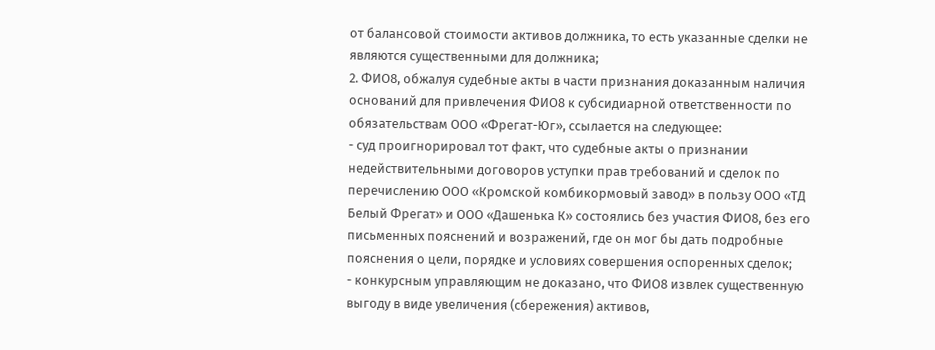от балансовой стоимости активов должника, то есть указанные сделки не являются существенными для должника;
2. ФИО8, обжалуя судебные акты в части признания доказанным наличия оснований для привлечения ФИО8 к субсидиарной ответственности по обязательствам ООО «Фрегат-Юг», ссылается на следующее:
- суд проигнорировал тот факт, что судебные акты о признании недействительными договоров уступки прав требований и сделок по перечислению ООО «Кромской комбикормовый завод» в пользу ООО «ТД Белый Фрегат» и ООО «Дашенька К» состоялись без участия ФИО8, без его письменных пояснений и возражений, где он мог бы дать подробные пояснения о цели, порядке и условиях совершения оспоренных сделок;
- конкурсным управляющим не доказано, что ФИО8 извлек существенную выгоду в виде увеличения (сбережения) активов,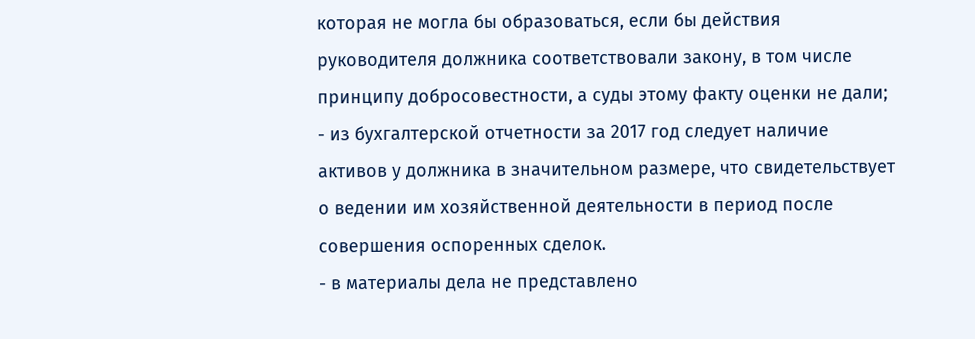которая не могла бы образоваться, если бы действия руководителя должника соответствовали закону, в том числе принципу добросовестности, а суды этому факту оценки не дали;
- из бухгалтерской отчетности за 2017 год следует наличие активов у должника в значительном размере, что свидетельствует о ведении им хозяйственной деятельности в период после совершения оспоренных сделок.
- в материалы дела не представлено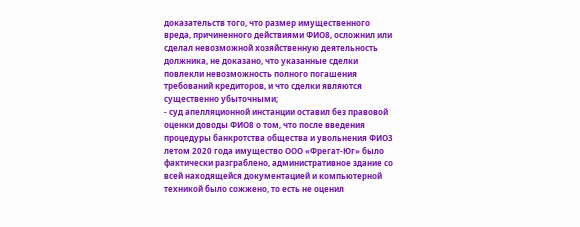доказательств того, что размер имущественного вреда, причиненного действиями ФИО8, осложнил или сделал невозможной хозяйственную деятельность должника, не доказано, что указанные сделки повлекли невозможность полного погашения требований кредиторов, и что сделки являются существенно убыточными;
- суд апелляционной инстанции оставил без правовой оценки доводы ФИО8 о том, что после введения процедуры банкротства общества и увольнения ФИО3 летом 2020 года имущество ООО «Фрегат-Юг» было фактически разграблено, административное здание со всей находящейся документацией и компьютерной техникой было сожжено, то есть не оценил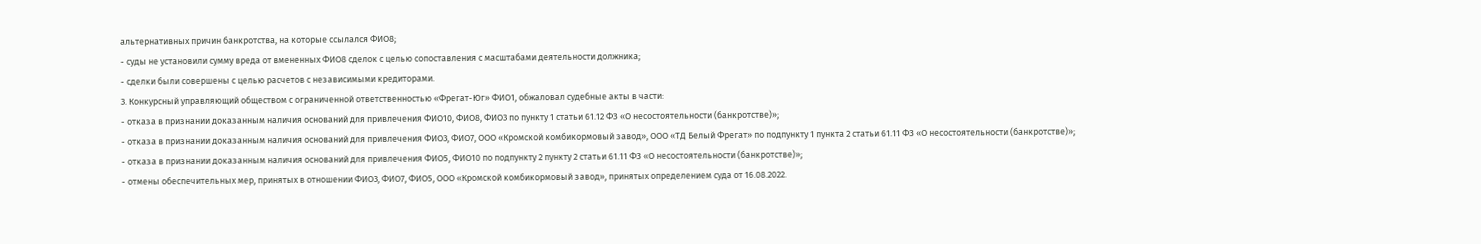альтернативных причин банкротства, на которые ссылался ФИО8;
- суды не установили сумму вреда от вмененных ФИО8 сделок с целью сопоставления с масштабами деятельности должника;
- сделки были совершены с целью расчетов с независимыми кредиторами.
3. Конкурсный управляющий обществом с ограниченной ответственностью «Фрегат-Юг» ФИО1, обжаловал судебные акты в части:
- отказа в признании доказанным наличия оснований для привлечения ФИО10, ФИО8, ФИО3 по пункту 1 статьи 61.12 ФЗ «О несостоятельности (банкротстве)»;
- отказа в признании доказанным наличия оснований для привлечения ФИО3, ФИО7, ООО «Кромской комбикормовый завод», ООО «ТД Белый Фрегат» по подпункту 1 пункта 2 статьи 61.11 ФЗ «О несостоятельности (банкротстве)»;
- отказа в признании доказанным наличия оснований для привлечения ФИО5, ФИО10 по подпункту 2 пункту 2 статьи 61.11 ФЗ «О несостоятельности (банкротстве)»;
- отмены обеспечительных мер, принятых в отношении ФИО3, ФИО7, ФИО5, ООО «Кромской комбикормовый завод», принятых определением суда от 16.08.2022.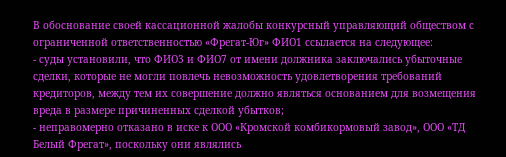В обоснование своей кассационной жалобы конкурсный управляющий обществом с ограниченной ответственностью «Фрегат-Юг» ФИО1 ссылается на следующее:
- суды установили, что ФИО3 и ФИО7 от имени должника заключались убыточные сделки, которые не могли повлечь невозможность удовлетворения требований кредиторов, между тем их совершение должно являться основанием для возмещения вреда в размере причиненных сделкой убытков;
- неправомерно отказано в иске к ООО «Кромской комбикормовый завод», ООО «ТД Белый Фрегат», поскольку они являлись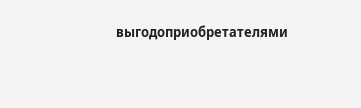выгодоприобретателями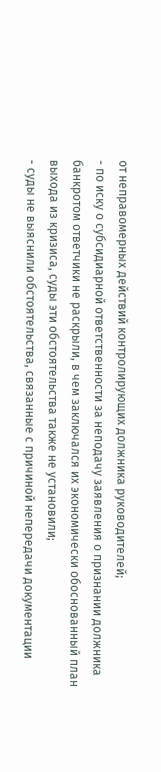от неправомерных действий контролирующих должника руководителей;
- по иску о субсидиарной ответственности за неподачу заявления о признании должника банкротом ответчики не раскрыли, в чем заключался их экономически обоснованный план выхода из кризиса, суды эти обстоятельства также не установили;
- суды не выяснили обстоятельства, связанные с причиной непередачи документации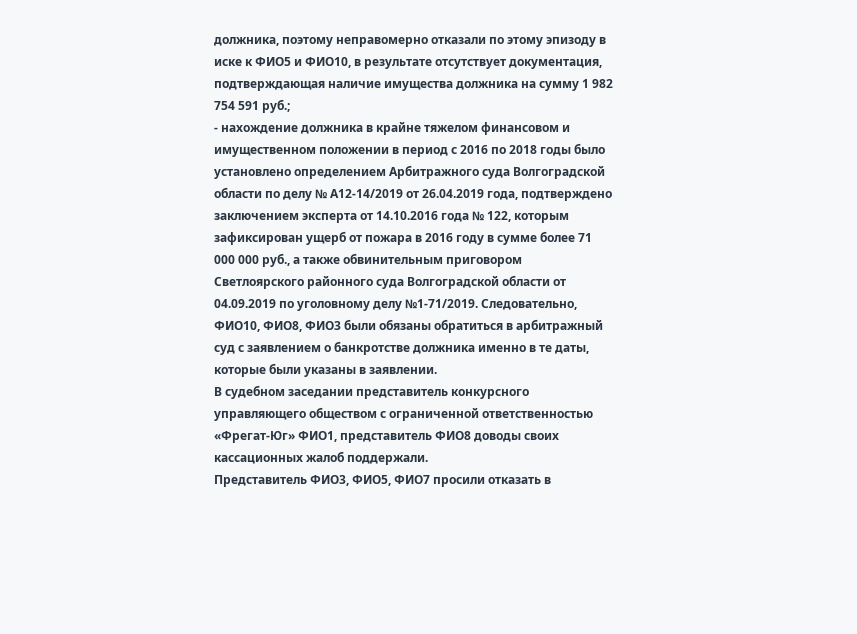должника, поэтому неправомерно отказали по этому эпизоду в иске к ФИО5 и ФИО10, в результате отсутствует документация, подтверждающая наличие имущества должника на сумму 1 982 754 591 руб.;
- нахождение должника в крайне тяжелом финансовом и имущественном положении в период с 2016 по 2018 годы было установлено определением Арбитражного суда Волгоградской области по делу № А12-14/2019 от 26.04.2019 года, подтверждено заключением эксперта от 14.10.2016 года № 122, которым зафиксирован ущерб от пожара в 2016 году в сумме более 71 000 000 руб., а также обвинительным приговором Светлоярского районного суда Волгоградской области от 04.09.2019 по уголовному делу №1-71/2019. Следовательно, ФИО10, ФИО8, ФИО3 были обязаны обратиться в арбитражный суд с заявлением о банкротстве должника именно в те даты, которые были указаны в заявлении.
В судебном заседании представитель конкурсного управляющего обществом с ограниченной ответственностью «Фрегат-Юг» ФИО1, представитель ФИО8 доводы своих кассационных жалоб поддержали.
Представитель ФИО3, ФИО5, ФИО7 просили отказать в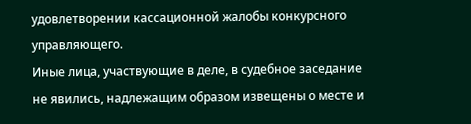удовлетворении кассационной жалобы конкурсного управляющего.
Иные лица, участвующие в деле, в судебное заседание не явились, надлежащим образом извещены о месте и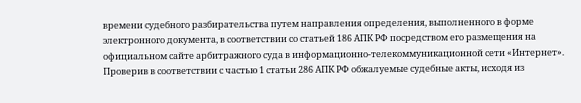времени судебного разбирательства путем направления определения, выполненного в форме электронного документа, в соответствии со статьей 186 АПК РФ посредством его размещения на официальном сайте арбитражного суда в информационно-телекоммуникационной сети «Интернет».
Проверив в соответствии с частью 1 статьи 286 АПК РФ обжалуемые судебные акты, исходя из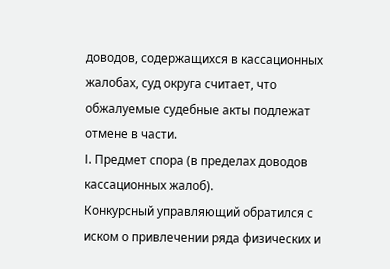доводов, содержащихся в кассационных жалобах, суд округа считает, что обжалуемые судебные акты подлежат отмене в части.
I. Предмет спора (в пределах доводов кассационных жалоб).
Конкурсный управляющий обратился с иском о привлечении ряда физических и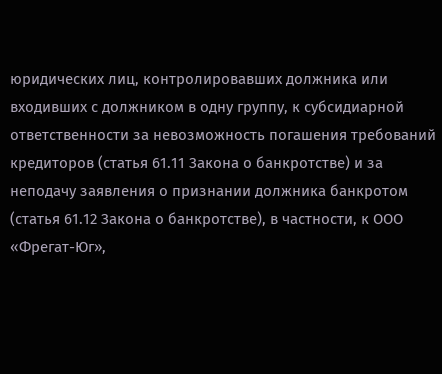юридических лиц, контролировавших должника или входивших с должником в одну группу, к субсидиарной ответственности за невозможность погашения требований кредиторов (статья 61.11 Закона о банкротстве) и за неподачу заявления о признании должника банкротом (статья 61.12 Закона о банкротстве), в частности, к ООО «Фрегат-Юг»,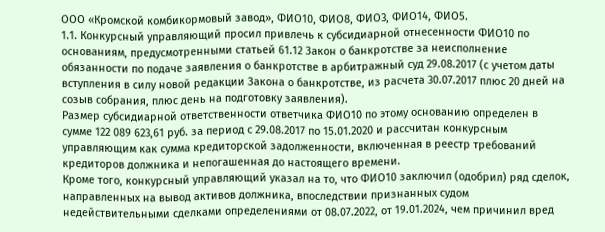ООО «Кромской комбикормовый завод», ФИО10, ФИО8, ФИО3, ФИО14, ФИО5.
1.1. Конкурсный управляющий просил привлечь к субсидиарной отнесенности ФИО10 по основаниям, предусмотренными статьей 61.12 Закон о банкротстве за неисполнение обязанности по подаче заявления о банкротстве в арбитражный суд 29.08.2017 (с учетом даты вступления в силу новой редакции Закона о банкротстве, из расчета 30.07.2017 плюс 20 дней на созыв собрания, плюс день на подготовку заявления).
Размер субсидиарной ответственности ответчика ФИО10 по этому основанию определен в сумме 122 089 623,61 руб. за период с 29.08.2017 по 15.01.2020 и рассчитан конкурсным управляющим как сумма кредиторской задолженности, включенная в реестр требований кредиторов должника и непогашенная до настоящего времени.
Кроме того, конкурсный управляющий указал на то, что ФИО10 заключил (одобрил) ряд сделок, направленных на вывод активов должника, впоследствии признанных судом недействительными сделками определениями от 08.07.2022, от 19.01.2024, чем причинил вред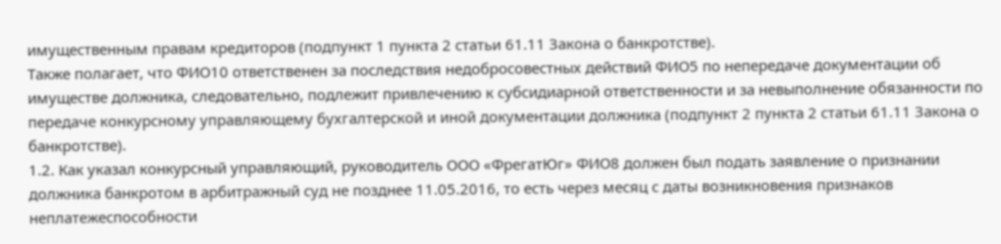имущественным правам кредиторов (подпункт 1 пункта 2 статьи 61.11 Закона о банкротстве).
Также полагает, что ФИО10 ответственен за последствия недобросовестных действий ФИО5 по непередаче документации об имуществе должника, следовательно, подлежит привлечению к субсидиарной ответственности и за невыполнение обязанности по передаче конкурсному управляющему бухгалтерской и иной документации должника (подпункт 2 пункта 2 статьи 61.11 Закона о банкротстве).
1.2. Как указал конкурсный управляющий, руководитель ООО «ФрегатЮг» ФИО8 должен был подать заявление о признании должника банкротом в арбитражный суд не позднее 11.05.2016, то есть через месяц с даты возникновения признаков неплатежеспособности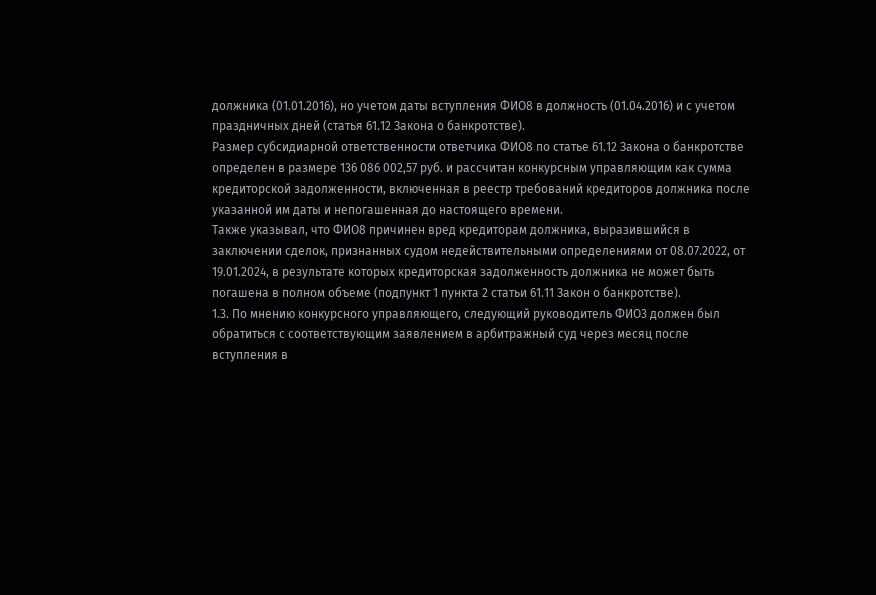должника (01.01.2016), но учетом даты вступления ФИО8 в должность (01.04.2016) и с учетом праздничных дней (статья 61.12 Закона о банкротстве).
Размер субсидиарной ответственности ответчика ФИО8 по статье 61.12 Закона о банкротстве определен в размере 136 086 002,57 руб. и рассчитан конкурсным управляющим как сумма кредиторской задолженности, включенная в реестр требований кредиторов должника после указанной им даты и непогашенная до настоящего времени.
Также указывал, что ФИО8 причинен вред кредиторам должника, выразившийся в заключении сделок, признанных судом недействительными определениями от 08.07.2022, от 19.01.2024, в результате которых кредиторская задолженность должника не может быть погашена в полном объеме (подпункт 1 пункта 2 статьи 61.11 Закон о банкротстве).
1.3. По мнению конкурсного управляющего, следующий руководитель ФИО3 должен был обратиться с соответствующим заявлением в арбитражный суд через месяц после вступления в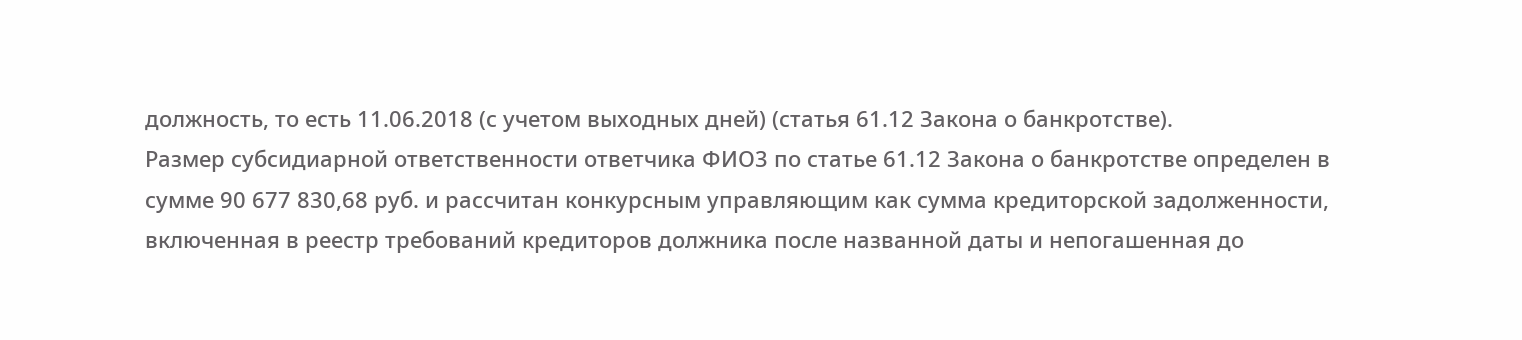должность, то есть 11.06.2018 (с учетом выходных дней) (статья 61.12 Закона о банкротстве).
Размер субсидиарной ответственности ответчика ФИО3 по статье 61.12 Закона о банкротстве определен в сумме 90 677 830,68 руб. и рассчитан конкурсным управляющим как сумма кредиторской задолженности, включенная в реестр требований кредиторов должника после названной даты и непогашенная до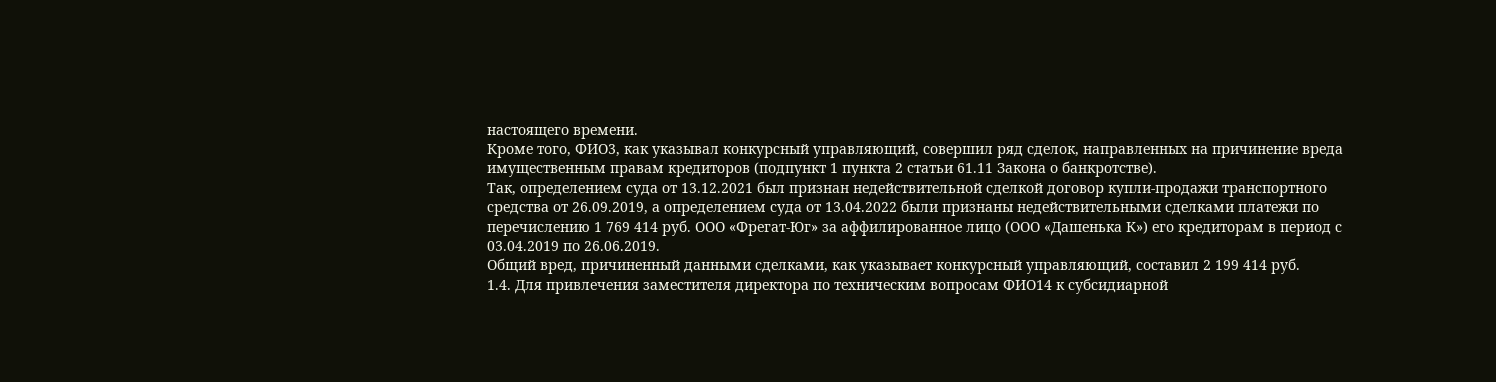настоящего времени.
Кроме того, ФИО3, как указывал конкурсный управляющий, совершил ряд сделок, направленных на причинение вреда имущественным правам кредиторов (подпункт 1 пункта 2 статьи 61.11 Закона о банкротстве).
Так, определением суда от 13.12.2021 был признан недействительной сделкой договор купли-продажи транспортного средства от 26.09.2019, а определением суда от 13.04.2022 были признаны недействительными сделками платежи по перечислению 1 769 414 руб. ООО «Фрегат-Юг» за аффилированное лицо (ООО «Дашенька К») его кредиторам в период с 03.04.2019 по 26.06.2019.
Общий вред, причиненный данными сделками, как указывает конкурсный управляющий, составил 2 199 414 руб.
1.4. Для привлечения заместителя директора по техническим вопросам ФИО14 к субсидиарной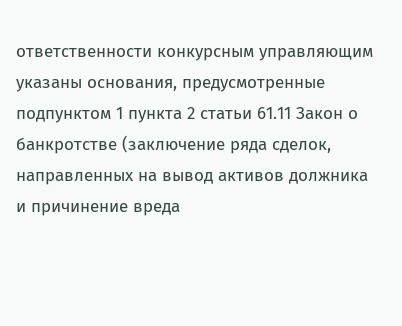ответственности конкурсным управляющим указаны основания, предусмотренные подпунктом 1 пункта 2 статьи 61.11 Закон о банкротстве (заключение ряда сделок, направленных на вывод активов должника и причинение вреда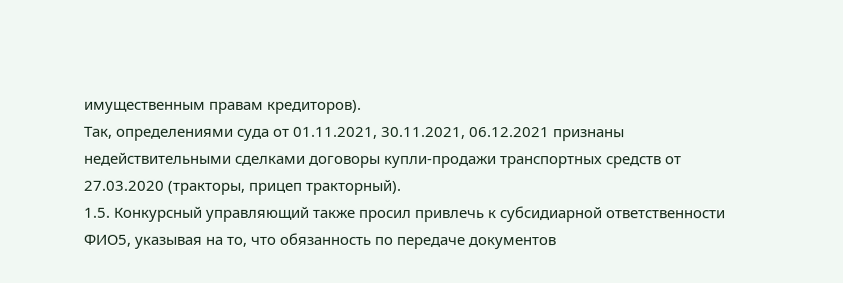имущественным правам кредиторов).
Так, определениями суда от 01.11.2021, 30.11.2021, 06.12.2021 признаны недействительными сделками договоры купли-продажи транспортных средств от 27.03.2020 (тракторы, прицеп тракторный).
1.5. Конкурсный управляющий также просил привлечь к субсидиарной ответственности ФИО5, указывая на то, что обязанность по передаче документов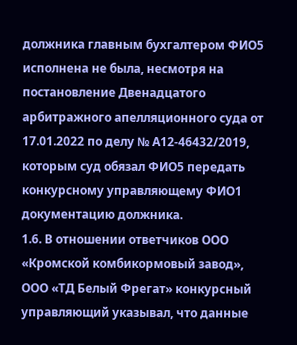должника главным бухгалтером ФИО5 исполнена не была, несмотря на постановление Двенадцатого арбитражного апелляционного суда от 17.01.2022 по делу № А12-46432/2019, которым суд обязал ФИО5 передать конкурсному управляющему ФИО1 документацию должника.
1.6. В отношении ответчиков ООО «Кромской комбикормовый завод», ООО «ТД Белый Фрегат» конкурсный управляющий указывал, что данные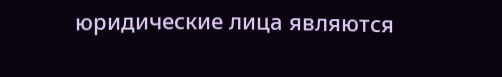юридические лица являются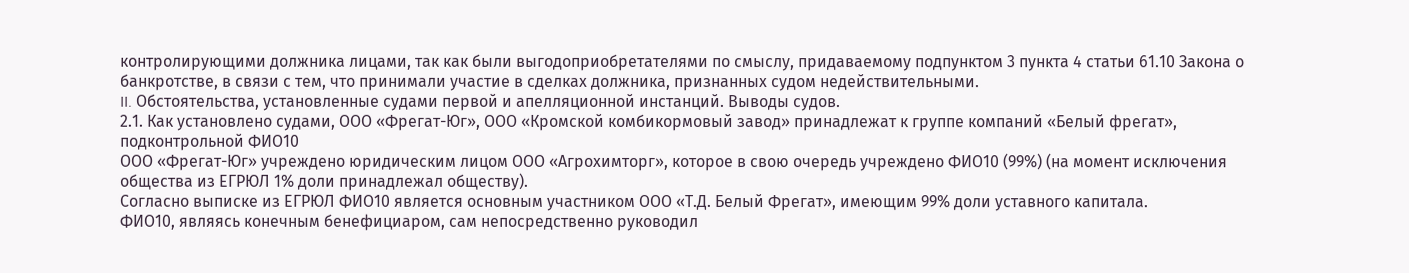контролирующими должника лицами, так как были выгодоприобретателями по смыслу, придаваемому подпунктом 3 пункта 4 статьи 61.10 Закона о банкротстве, в связи с тем, что принимали участие в сделках должника, признанных судом недействительными.
II. Обстоятельства, установленные судами первой и апелляционной инстанций. Выводы судов.
2.1. Как установлено судами, ООО «Фрегат-Юг», ООО «Кромской комбикормовый завод» принадлежат к группе компаний «Белый фрегат», подконтрольной ФИО10
ООО «Фрегат-Юг» учреждено юридическим лицом ООО «Агрохимторг», которое в свою очередь учреждено ФИО10 (99%) (на момент исключения общества из ЕГРЮЛ 1% доли принадлежал обществу).
Согласно выписке из ЕГРЮЛ ФИО10 является основным участником ООО «Т.Д. Белый Фрегат», имеющим 99% доли уставного капитала.
ФИО10, являясь конечным бенефициаром, сам непосредственно руководил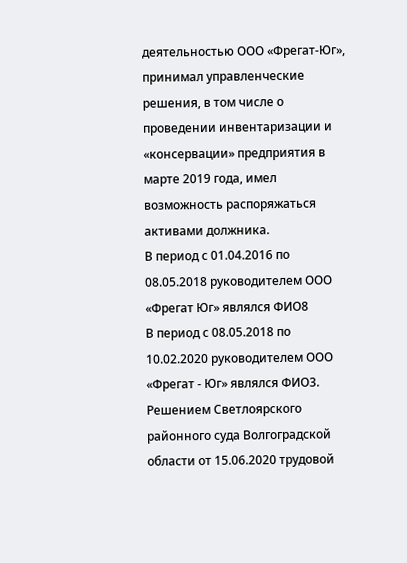деятельностью ООО «Фрегат-Юг», принимал управленческие решения, в том числе о проведении инвентаризации и «консервации» предприятия в марте 2019 года, имел возможность распоряжаться активами должника.
В период с 01.04.2016 по 08.05.2018 руководителем ООО «Фрегат Юг» являлся ФИО8
В период с 08.05.2018 по 10.02.2020 руководителем ООО «Фрегат - Юг» являлся ФИО3.
Решением Светлоярского районного суда Волгоградской области от 15.06.2020 трудовой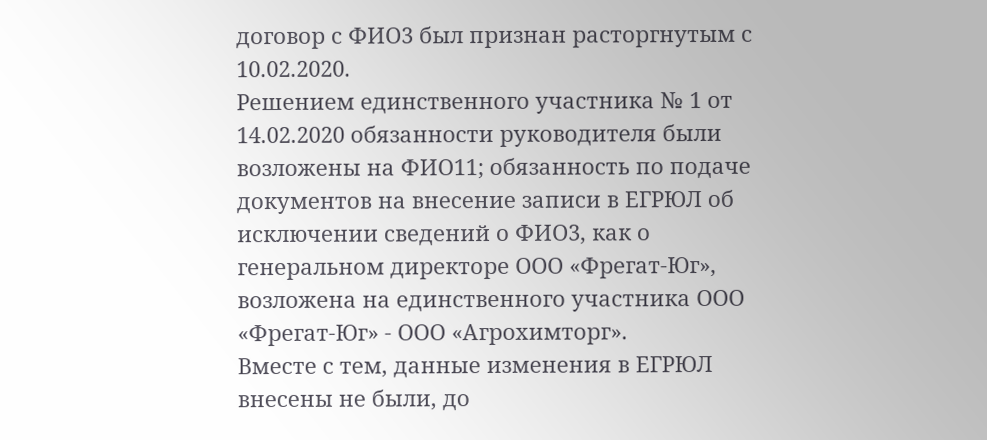договор с ФИО3 был признан расторгнутым с 10.02.2020.
Решением единственного участника № 1 от 14.02.2020 обязанности руководителя были возложены на ФИО11; обязанность по подаче документов на внесение записи в ЕГРЮЛ об исключении сведений о ФИО3, как о генеральном директоре ООО «Фрегат-Юг», возложена на единственного участника ООО «Фрегат-Юг» - ООО «Агрохимторг».
Вместе с тем, данные изменения в ЕГРЮЛ внесены не были, до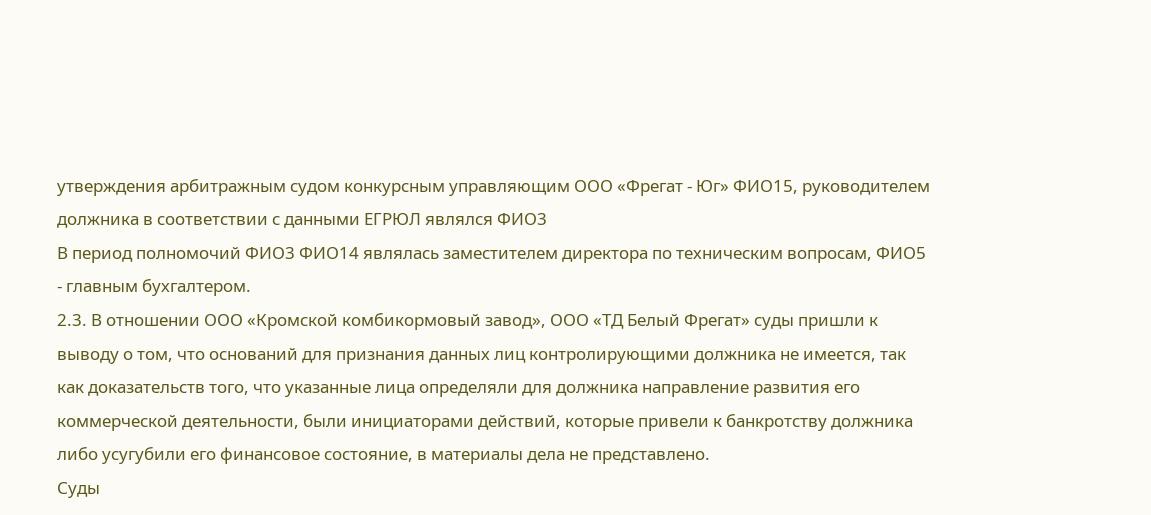утверждения арбитражным судом конкурсным управляющим ООО «Фрегат - Юг» ФИО15, руководителем должника в соответствии с данными ЕГРЮЛ являлся ФИО3
В период полномочий ФИО3 ФИО14 являлась заместителем директора по техническим вопросам, ФИО5 - главным бухгалтером.
2.3. В отношении ООО «Кромской комбикормовый завод», ООО «ТД Белый Фрегат» суды пришли к выводу о том, что оснований для признания данных лиц контролирующими должника не имеется, так как доказательств того, что указанные лица определяли для должника направление развития его коммерческой деятельности, были инициаторами действий, которые привели к банкротству должника либо усугубили его финансовое состояние, в материалы дела не представлено.
Суды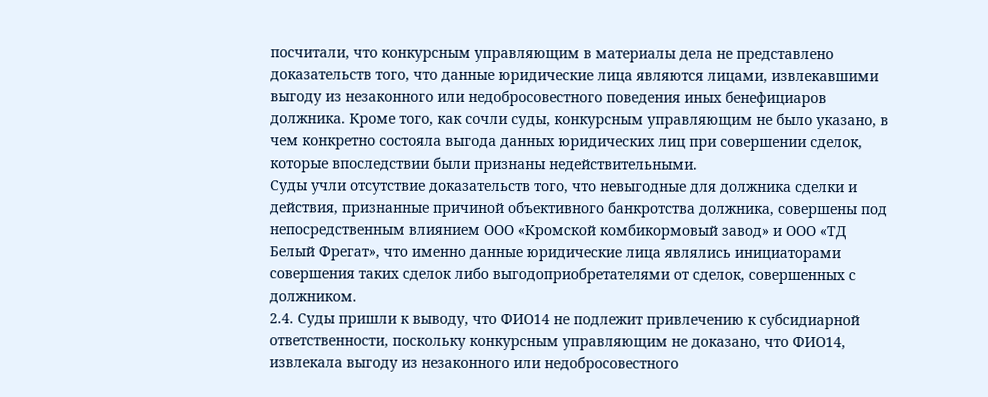посчитали, что конкурсным управляющим в материалы дела не представлено доказательств того, что данные юридические лица являются лицами, извлекавшими выгоду из незаконного или недобросовестного поведения иных бенефициаров должника. Кроме того, как сочли суды, конкурсным управляющим не было указано, в чем конкретно состояла выгода данных юридических лиц при совершении сделок, которые впоследствии были признаны недействительными.
Суды учли отсутствие доказательств того, что невыгодные для должника сделки и действия, признанные причиной объективного банкротства должника, совершены под непосредственным влиянием ООО «Кромской комбикормовый завод» и ООО «ТД Белый Фрегат», что именно данные юридические лица являлись инициаторами совершения таких сделок либо выгодоприобретателями от сделок, совершенных с должником.
2.4. Суды пришли к выводу, что ФИО14 не подлежит привлечению к субсидиарной ответственности, поскольку конкурсным управляющим не доказано, что ФИО14, извлекала выгоду из незаконного или недобросовестного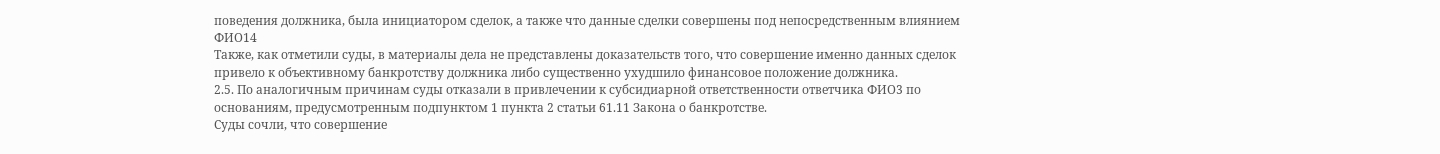поведения должника, была инициатором сделок, а также что данные сделки совершены под непосредственным влиянием ФИО14
Также, как отметили суды, в материалы дела не представлены доказательств того, что совершение именно данных сделок привело к объективному банкротству должника либо существенно ухудшило финансовое положение должника.
2.5. По аналогичным причинам суды отказали в привлечении к субсидиарной ответственности ответчика ФИО3 по основаниям, предусмотренным подпунктом 1 пункта 2 статьи 61.11 Закона о банкротстве.
Суды сочли, что совершение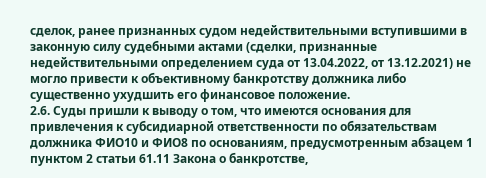сделок, ранее признанных судом недействительными вступившими в законную силу судебными актами (сделки, признанные недействительными определением суда от 13.04.2022, от 13.12.2021) не могло привести к объективному банкротству должника либо существенно ухудшить его финансовое положение.
2.6. Суды пришли к выводу о том, что имеются основания для привлечения к субсидиарной ответственности по обязательствам должника ФИО10 и ФИО8 по основаниям, предусмотренным абзацем 1 пунктом 2 статьи 61.11 Закона о банкротстве,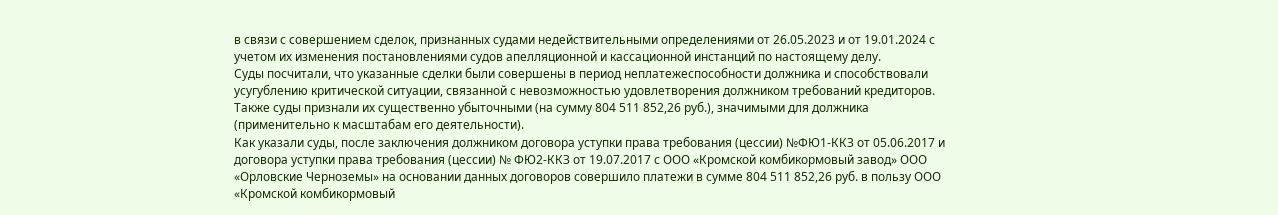в связи с совершением сделок, признанных судами недействительными определениями от 26.05.2023 и от 19.01.2024 с учетом их изменения постановлениями судов апелляционной и кассационной инстанций по настоящему делу.
Суды посчитали, что указанные сделки были совершены в период неплатежеспособности должника и способствовали усугублению критической ситуации, связанной с невозможностью удовлетворения должником требований кредиторов.
Также суды признали их существенно убыточными (на сумму 804 511 852,26 руб.), значимыми для должника (применительно к масштабам его деятельности).
Как указали суды, после заключения должником договора уступки права требования (цессии) №ФЮ1-ККЗ от 05.06.2017 и договора уступки права требования (цессии) № ФЮ2-ККЗ от 19.07.2017 с ООО «Кромской комбикормовый завод» ООО «Орловские Черноземы» на основании данных договоров совершило платежи в сумме 804 511 852,26 руб. в пользу ООО «Кромской комбикормовый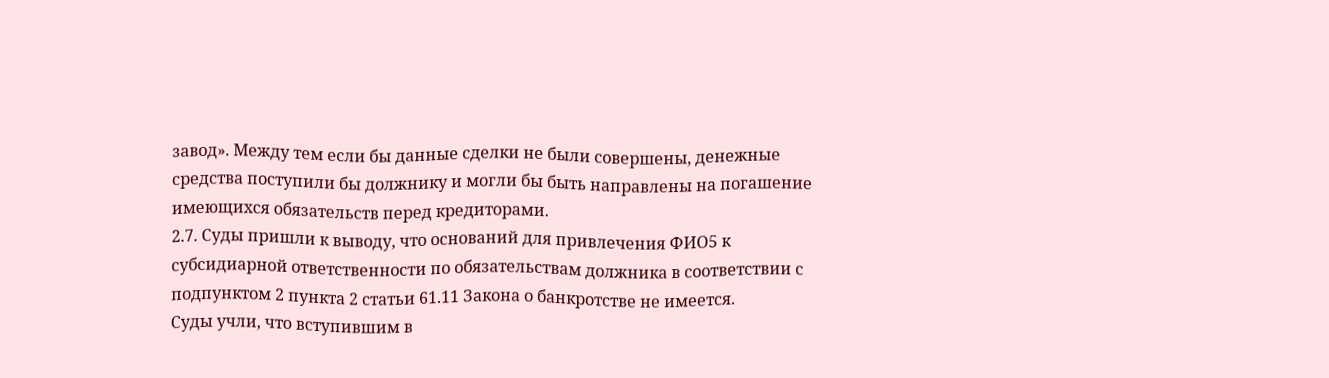завод». Между тем если бы данные сделки не были совершены, денежные средства поступили бы должнику и могли бы быть направлены на погашение имеющихся обязательств перед кредиторами.
2.7. Суды пришли к выводу, что оснований для привлечения ФИО5 к субсидиарной ответственности по обязательствам должника в соответствии с подпунктом 2 пункта 2 статьи 61.11 Закона о банкротстве не имеется.
Суды учли, что вступившим в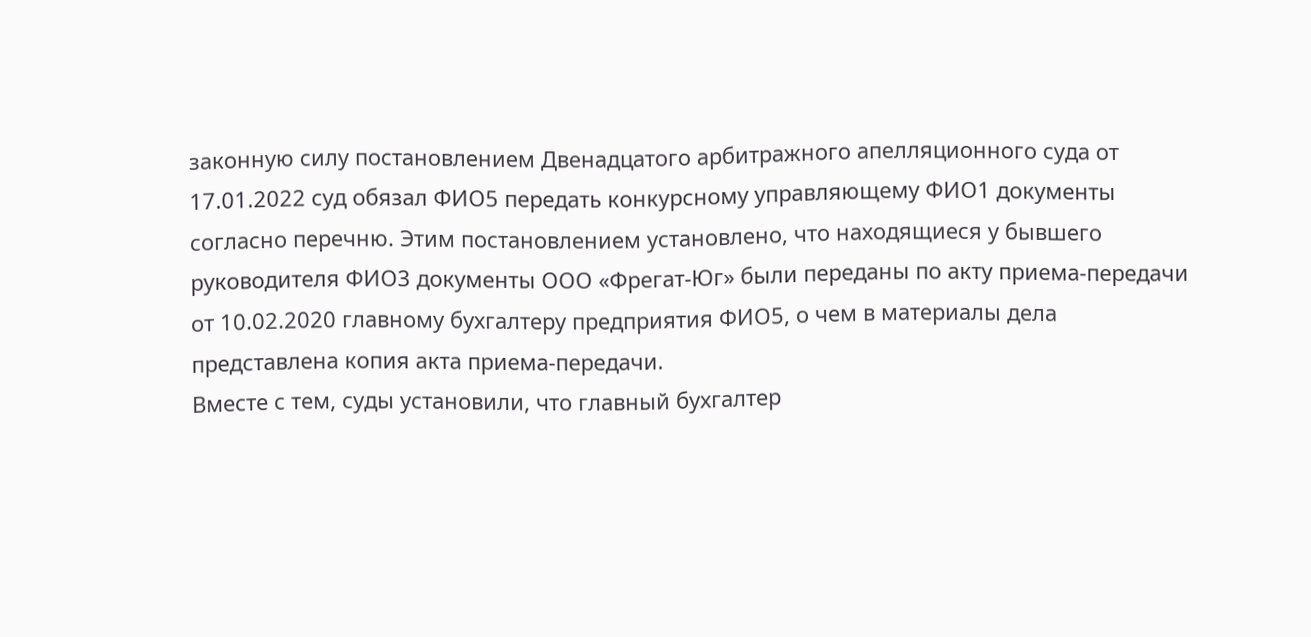законную силу постановлением Двенадцатого арбитражного апелляционного суда от 17.01.2022 суд обязал ФИО5 передать конкурсному управляющему ФИО1 документы согласно перечню. Этим постановлением установлено, что находящиеся у бывшего руководителя ФИО3 документы ООО «Фрегат-Юг» были переданы по акту приема-передачи от 10.02.2020 главному бухгалтеру предприятия ФИО5, о чем в материалы дела представлена копия акта приема-передачи.
Вместе с тем, суды установили, что главный бухгалтер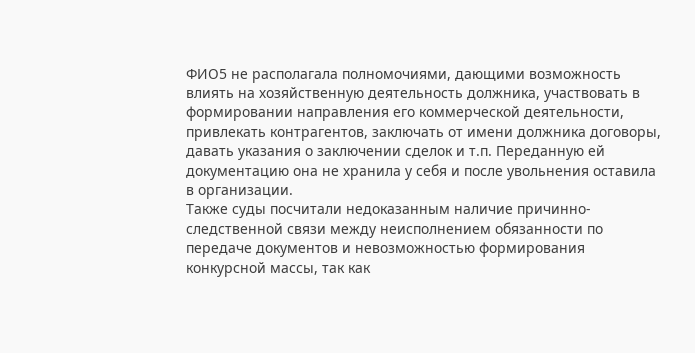ФИО5 не располагала полномочиями, дающими возможность влиять на хозяйственную деятельность должника, участвовать в формировании направления его коммерческой деятельности, привлекать контрагентов, заключать от имени должника договоры, давать указания о заключении сделок и т.п. Переданную ей документацию она не хранила у себя и после увольнения оставила в организации.
Также суды посчитали недоказанным наличие причинно-следственной связи между неисполнением обязанности по передаче документов и невозможностью формирования конкурсной массы, так как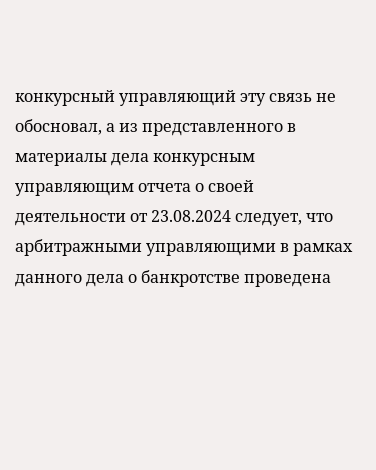конкурсный управляющий эту связь не обосновал, а из представленного в материалы дела конкурсным управляющим отчета о своей деятельности от 23.08.2024 следует, что арбитражными управляющими в рамках данного дела о банкротстве проведена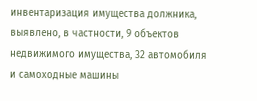инвентаризация имущества должника, выявлено, в частности, 9 объектов недвижимого имущества, 32 автомобиля и самоходные машины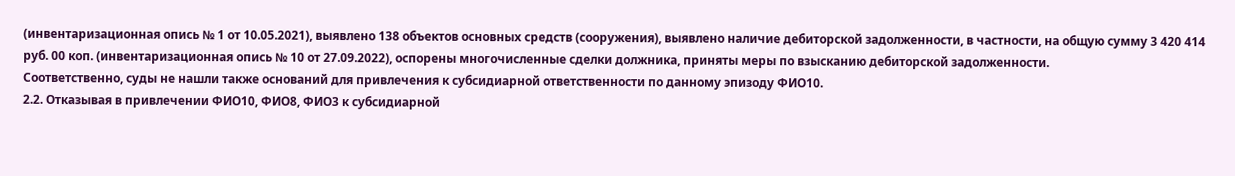(инвентаризационная опись № 1 от 10.05.2021), выявлено 138 объектов основных средств (сооружения), выявлено наличие дебиторской задолженности, в частности, на общую сумму 3 420 414 руб. 00 коп. (инвентаризационная опись № 10 от 27.09.2022), оспорены многочисленные сделки должника, приняты меры по взысканию дебиторской задолженности.
Соответственно, суды не нашли также оснований для привлечения к субсидиарной ответственности по данному эпизоду ФИО10.
2.2. Отказывая в привлечении ФИО10, ФИО8, ФИО3 к субсидиарной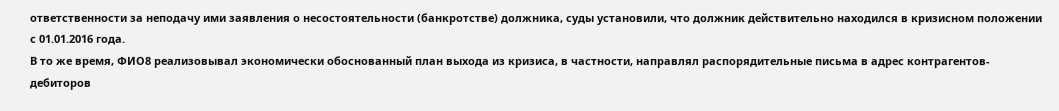ответственности за неподачу ими заявления о несостоятельности (банкротстве) должника, суды установили, что должник действительно находился в кризисном положении с 01.01.2016 года.
В то же время, ФИО8 реализовывал экономически обоснованный план выхода из кризиса, в частности, направлял распорядительные письма в адрес контрагентов-дебиторов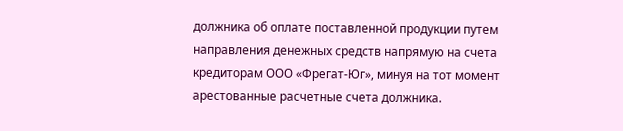должника об оплате поставленной продукции путем направления денежных средств напрямую на счета кредиторам ООО «Фрегат-Юг», минуя на тот момент арестованные расчетные счета должника.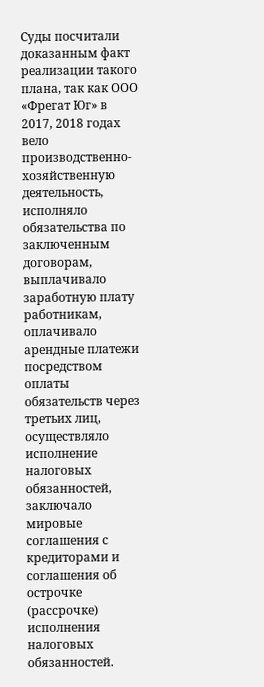Суды посчитали доказанным факт реализации такого плана, так как ООО «Фрегат Юг» в 2017, 2018 годах вело производственно-хозяйственную деятельность, исполняло обязательства по заключенным договорам, выплачивало заработную плату работникам, оплачивало арендные платежи посредством оплаты обязательств через третьих лиц, осуществляло исполнение налоговых обязанностей, заключало мировые соглашения с кредиторами и соглашения об острочке (рассрочке) исполнения налоговых обязанностей.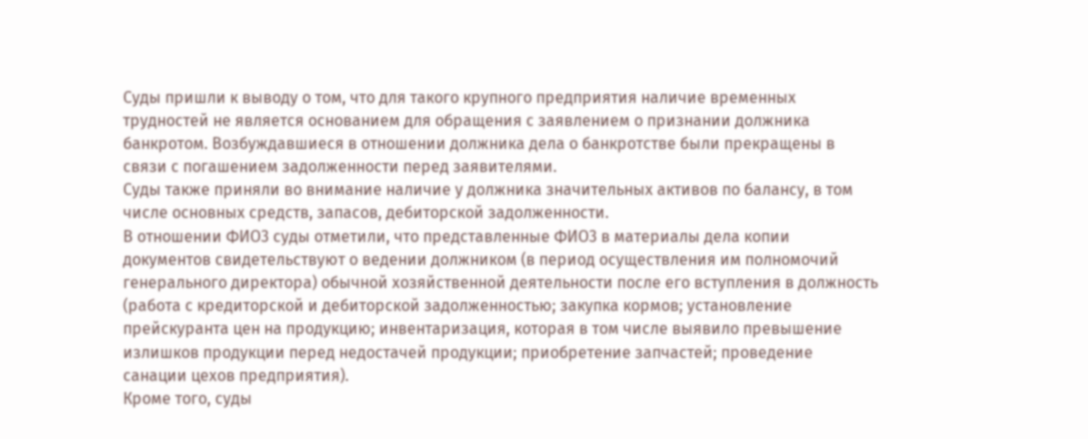Суды пришли к выводу о том, что для такого крупного предприятия наличие временных трудностей не является основанием для обращения с заявлением о признании должника банкротом. Возбуждавшиеся в отношении должника дела о банкротстве были прекращены в связи с погашением задолженности перед заявителями.
Суды также приняли во внимание наличие у должника значительных активов по балансу, в том числе основных средств, запасов, дебиторской задолженности.
В отношении ФИО3 суды отметили, что представленные ФИО3 в материалы дела копии документов свидетельствуют о ведении должником (в период осуществления им полномочий генерального директора) обычной хозяйственной деятельности после его вступления в должность (работа с кредиторской и дебиторской задолженностью; закупка кормов; установление прейскуранта цен на продукцию; инвентаризация, которая в том числе выявило превышение излишков продукции перед недостачей продукции; приобретение запчастей; проведение санации цехов предприятия).
Кроме того, суды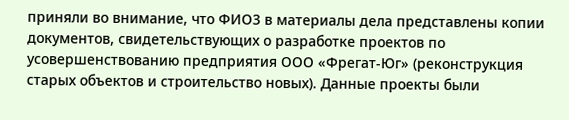приняли во внимание, что ФИО3 в материалы дела представлены копии документов, свидетельствующих о разработке проектов по усовершенствованию предприятия ООО «Фрегат-Юг» (реконструкция старых объектов и строительство новых). Данные проекты были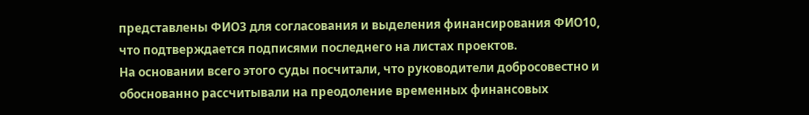представлены ФИО3 для согласования и выделения финансирования ФИО10, что подтверждается подписями последнего на листах проектов.
На основании всего этого суды посчитали, что руководители добросовестно и обоснованно рассчитывали на преодоление временных финансовых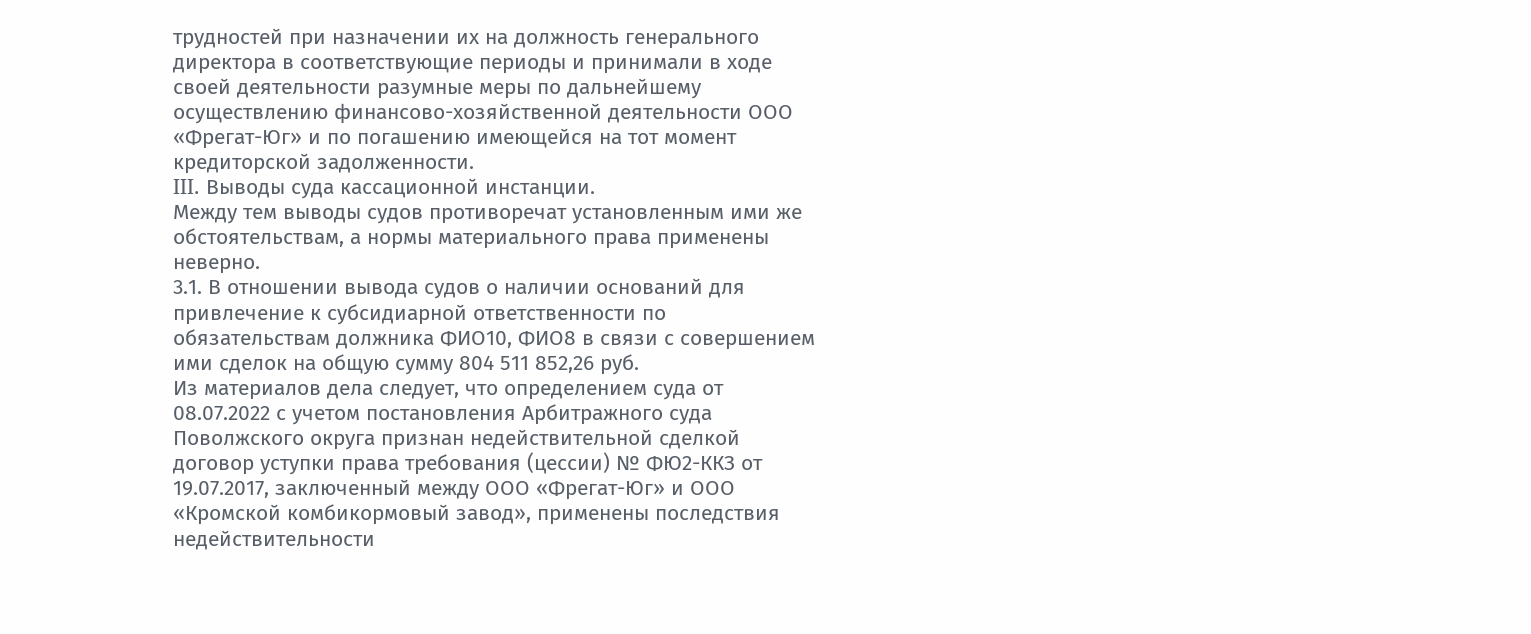трудностей при назначении их на должность генерального директора в соответствующие периоды и принимали в ходе своей деятельности разумные меры по дальнейшему осуществлению финансово-хозяйственной деятельности ООО «Фрегат-Юг» и по погашению имеющейся на тот момент кредиторской задолженности.
III. Выводы суда кассационной инстанции.
Между тем выводы судов противоречат установленным ими же обстоятельствам, а нормы материального права применены неверно.
3.1. В отношении вывода судов о наличии оснований для привлечение к субсидиарной ответственности по обязательствам должника ФИО10, ФИО8 в связи с совершением ими сделок на общую сумму 804 511 852,26 руб.
Из материалов дела следует, что определением суда от 08.07.2022 с учетом постановления Арбитражного суда Поволжского округа признан недействительной сделкой договор уступки права требования (цессии) № ФЮ2-ККЗ от 19.07.2017, заключенный между ООО «Фрегат-Юг» и ООО «Кромской комбикормовый завод», применены последствия недействительности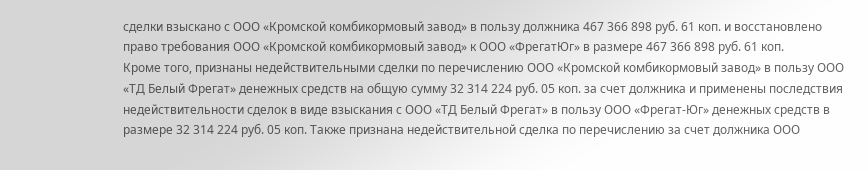сделки взыскано с ООО «Кромской комбикормовый завод» в пользу должника 467 366 898 руб. 61 коп. и восстановлено право требования ООО «Кромской комбикормовый завод» к ООО «ФрегатЮг» в размере 467 366 898 руб. 61 коп.
Кроме того, признаны недействительными сделки по перечислению ООО «Кромской комбикормовый завод» в пользу ООО «ТД Белый Фрегат» денежных средств на общую сумму 32 314 224 руб. 05 коп. за счет должника и применены последствия недействительности сделок в виде взыскания с ООО «ТД Белый Фрегат» в пользу ООО «Фрегат-Юг» денежных средств в размере 32 314 224 руб. 05 коп. Также признана недействительной сделка по перечислению за счет должника ООО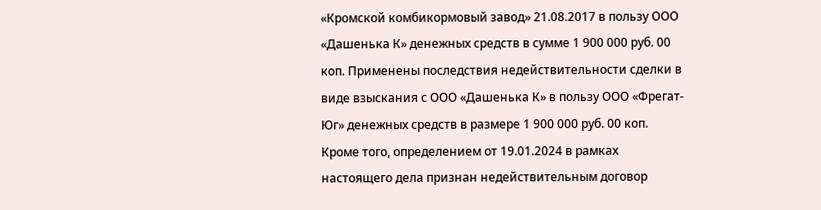«Кромской комбикормовый завод» 21.08.2017 в пользу ООО «Дашенька К» денежных средств в сумме 1 900 000 руб. 00 коп. Применены последствия недействительности сделки в виде взыскания с ООО «Дашенька К» в пользу ООО «Фрегат-Юг» денежных средств в размере 1 900 000 руб. 00 коп.
Кроме того, определением от 19.01.2024 в рамках настоящего дела признан недействительным договор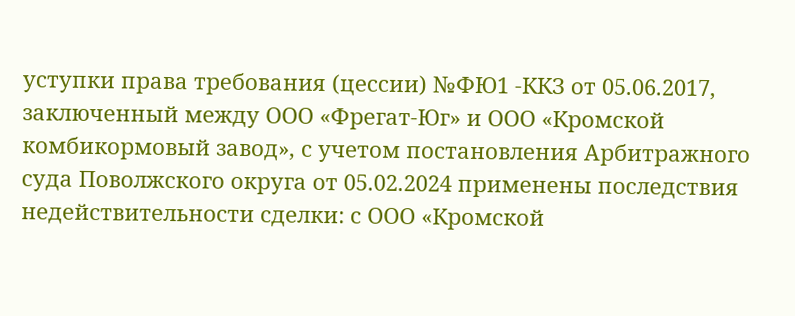уступки права требования (цессии) №ФЮ1 -ККЗ от 05.06.2017, заключенный между ООО «Фрегат-Юг» и ООО «Кромской комбикормовый завод», с учетом постановления Арбитражного суда Поволжского округа от 05.02.2024 применены последствия недействительности сделки: с ООО «Кромской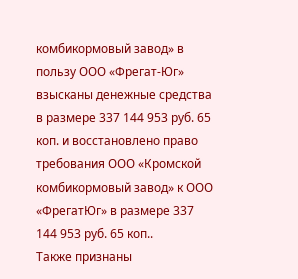комбикормовый завод» в пользу ООО «Фрегат-Юг» взысканы денежные средства в размере 337 144 953 руб. 65 коп. и восстановлено право требования ООО «Кромской комбикормовый завод» к ООО «ФрегатЮг» в размере 337 144 953 руб. 65 коп..
Также признаны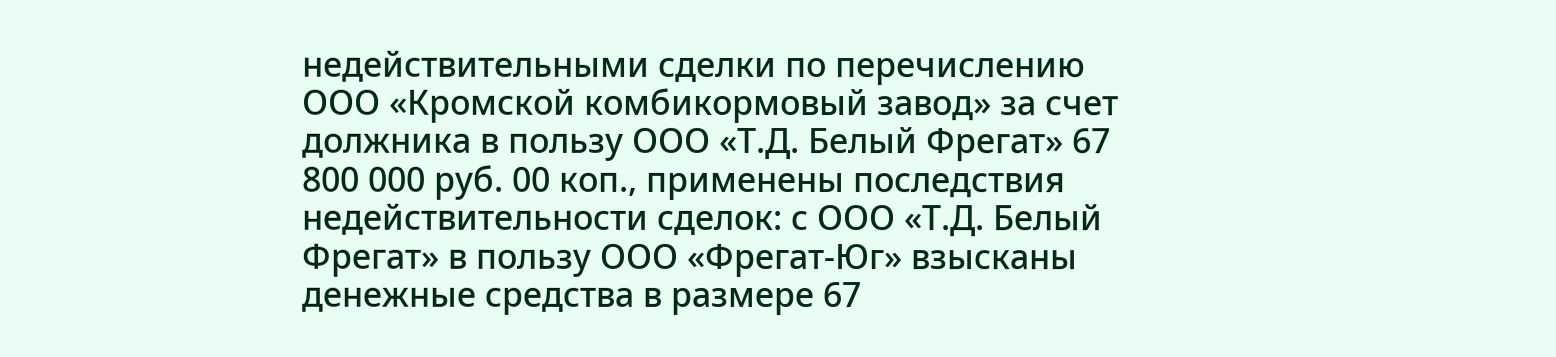недействительными сделки по перечислению ООО «Кромской комбикормовый завод» за счет должника в пользу ООО «Т.Д. Белый Фрегат» 67 800 000 руб. 00 коп., применены последствия недействительности сделок: с ООО «Т.Д. Белый Фрегат» в пользу ООО «Фрегат-Юг» взысканы денежные средства в размере 67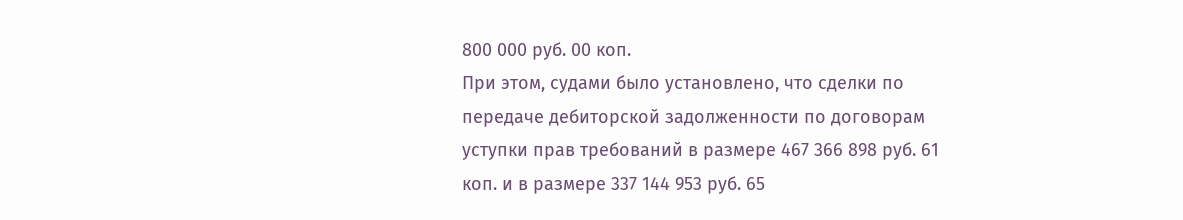800 000 руб. 00 коп.
При этом, судами было установлено, что сделки по передаче дебиторской задолженности по договорам уступки прав требований в размере 467 366 898 руб. 61 коп. и в размере 337 144 953 руб. 65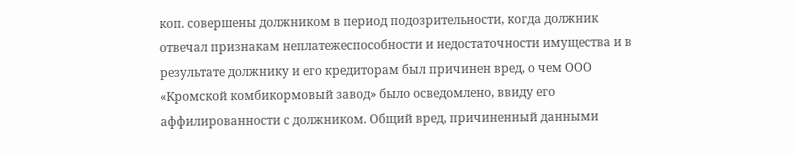коп. совершены должником в период подозрительности, когда должник отвечал признакам неплатежеспособности и недостаточности имущества и в результате должнику и его кредиторам был причинен вред, о чем ООО «Кромской комбикормовый завод» было осведомлено, ввиду его аффилированности с должником. Общий вред, причиненный данными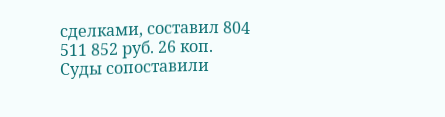сделками, составил 804 511 852 руб. 26 коп.
Суды сопоставили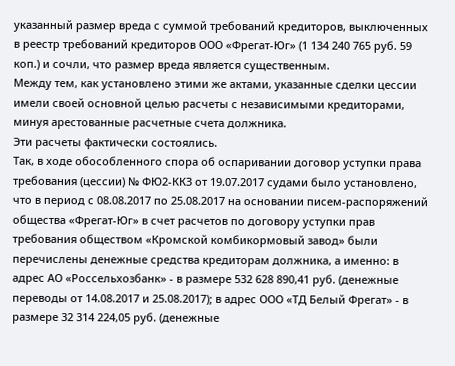указанный размер вреда с суммой требований кредиторов, выключенных в реестр требований кредиторов ООО «Фрегат-Юг» (1 134 240 765 руб. 59 коп.) и сочли, что размер вреда является существенным.
Между тем, как установлено этими же актами, указанные сделки цессии имели своей основной целью расчеты с независимыми кредиторами, минуя арестованные расчетные счета должника.
Эти расчеты фактически состоялись.
Так, в ходе обособленного спора об оспаривании договор уступки права требования (цессии) № ФЮ2-ККЗ от 19.07.2017 судами было установлено, что в период с 08.08.2017 по 25.08.2017 на основании писем-распоряжений общества «Фрегат-Юг» в счет расчетов по договору уступки прав требования обществом «Кромской комбикормовый завод» были перечислены денежные средства кредиторам должника, а именно: в адрес АО «Россельхозбанк» - в размере 532 628 890,41 руб. (денежные переводы от 14.08.2017 и 25.08.2017); в адрес ООО «ТД Белый Фрегат» - в размере 32 314 224,05 руб. (денежные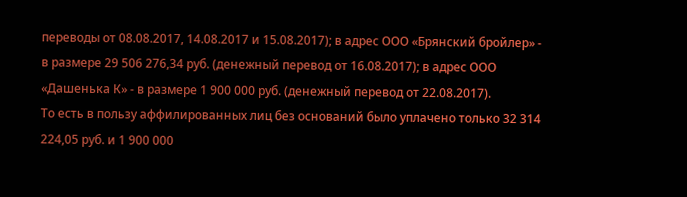переводы от 08.08.2017, 14.08.2017 и 15.08.2017); в адрес ООО «Брянский бройлер» - в размере 29 506 276,34 руб. (денежный перевод от 16.08.2017); в адрес ООО «Дашенька К» - в размере 1 900 000 руб. (денежный перевод от 22.08.2017).
То есть в пользу аффилированных лиц без оснований было уплачено только 32 314 224,05 руб. и 1 900 000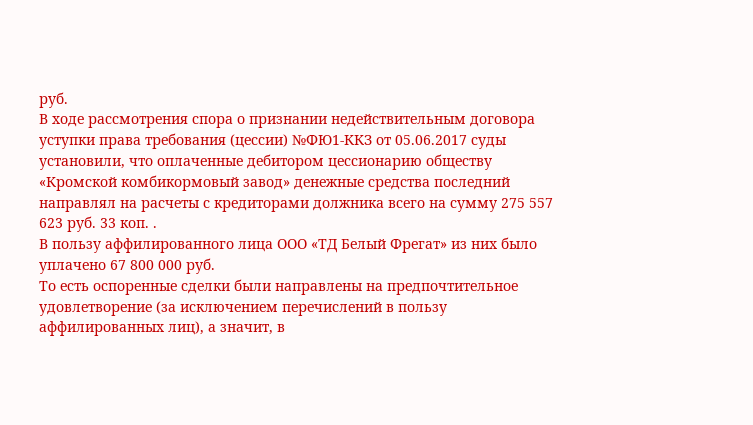руб.
В ходе рассмотрения спора о признании недействительным договора уступки права требования (цессии) №ФЮ1-ККЗ от 05.06.2017 суды установили, что оплаченные дебитором цессионарию обществу «Кромской комбикормовый завод» денежные средства последний направлял на расчеты с кредиторами должника всего на сумму 275 557 623 руб. 33 коп. .
В пользу аффилированного лица ООО «ТД Белый Фрегат» из них было уплачено 67 800 000 руб.
То есть оспоренные сделки были направлены на предпочтительное удовлетворение (за исключением перечислений в пользу аффилированных лиц), а значит, в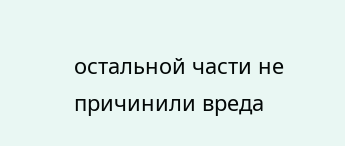остальной части не причинили вреда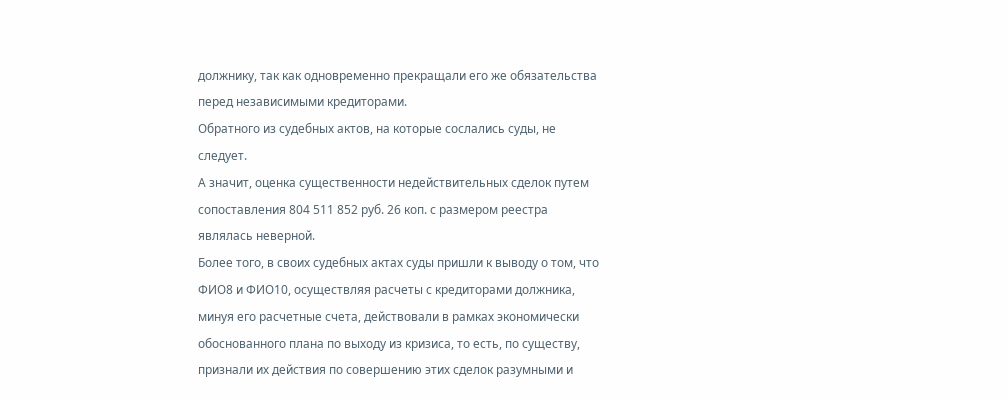должнику, так как одновременно прекращали его же обязательства перед независимыми кредиторами.
Обратного из судебных актов, на которые сослались суды, не следует.
А значит, оценка существенности недействительных сделок путем сопоставления 804 511 852 руб. 26 коп. с размером реестра являлась неверной.
Более того, в своих судебных актах суды пришли к выводу о том, что ФИО8 и ФИО10, осуществляя расчеты с кредиторами должника, минуя его расчетные счета, действовали в рамках экономически обоснованного плана по выходу из кризиса, то есть, по существу, признали их действия по совершению этих сделок разумными и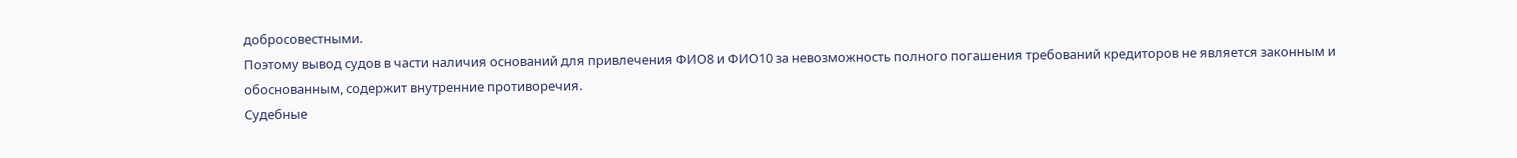добросовестными.
Поэтому вывод судов в части наличия оснований для привлечения ФИО8 и ФИО10 за невозможность полного погашения требований кредиторов не является законным и обоснованным, содержит внутренние противоречия.
Судебные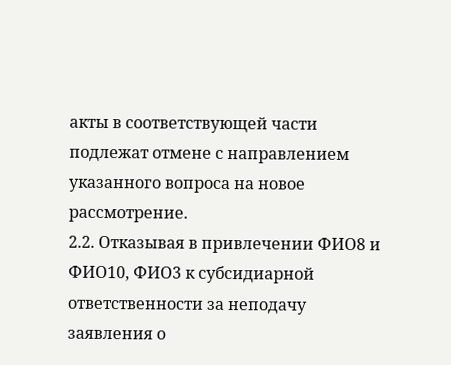акты в соответствующей части подлежат отмене с направлением указанного вопроса на новое рассмотрение.
2.2. Отказывая в привлечении ФИО8 и ФИО10, ФИО3 к субсидиарной ответственности за неподачу заявления о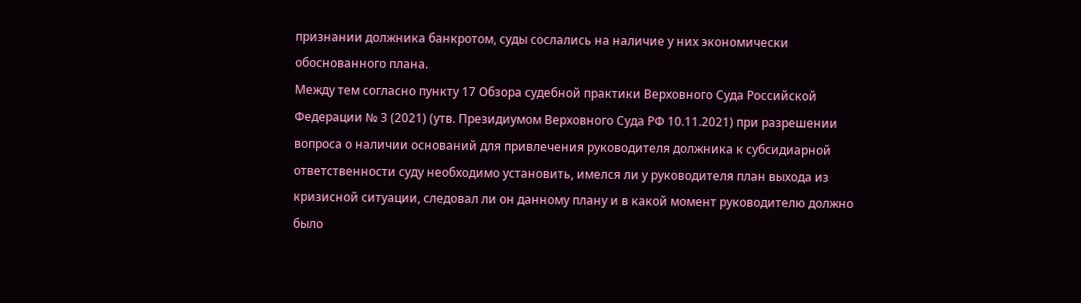признании должника банкротом, суды сослались на наличие у них экономически обоснованного плана.
Между тем согласно пункту 17 Обзора судебной практики Верховного Суда Российской Федерации № 3 (2021) (утв. Президиумом Верховного Суда РФ 10.11.2021) при разрешении вопроса о наличии оснований для привлечения руководителя должника к субсидиарной ответственности суду необходимо установить, имелся ли у руководителя план выхода из кризисной ситуации, следовал ли он данному плану и в какой момент руководителю должно было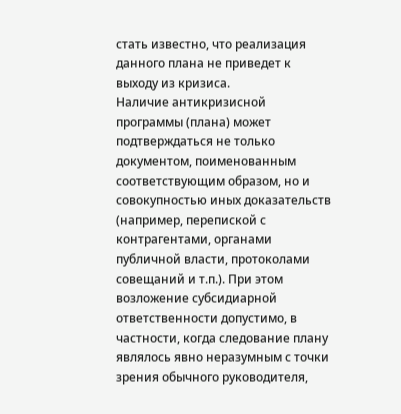стать известно, что реализация данного плана не приведет к выходу из кризиса.
Наличие антикризисной программы (плана) может подтверждаться не только документом, поименованным соответствующим образом, но и совокупностью иных доказательств (например, перепиской с контрагентами, органами публичной власти, протоколами совещаний и т.п.). При этом возложение субсидиарной ответственности допустимо, в частности, когда следование плану являлось явно неразумным с точки зрения обычного руководителя,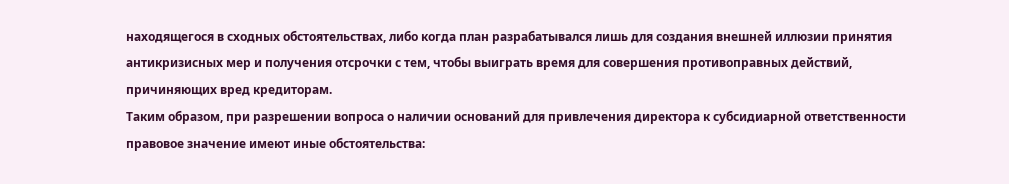находящегося в сходных обстоятельствах, либо когда план разрабатывался лишь для создания внешней иллюзии принятия антикризисных мер и получения отсрочки с тем, чтобы выиграть время для совершения противоправных действий, причиняющих вред кредиторам.
Таким образом, при разрешении вопроса о наличии оснований для привлечения директора к субсидиарной ответственности правовое значение имеют иные обстоятельства: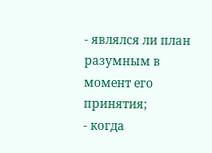- являлся ли план разумным в момент его принятия;
- когда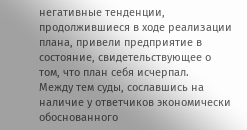негативные тенденции, продолжившиеся в ходе реализации плана, привели предприятие в состояние, свидетельствующее о том, что план себя исчерпал.
Между тем суды, сославшись на наличие у ответчиков экономически обоснованного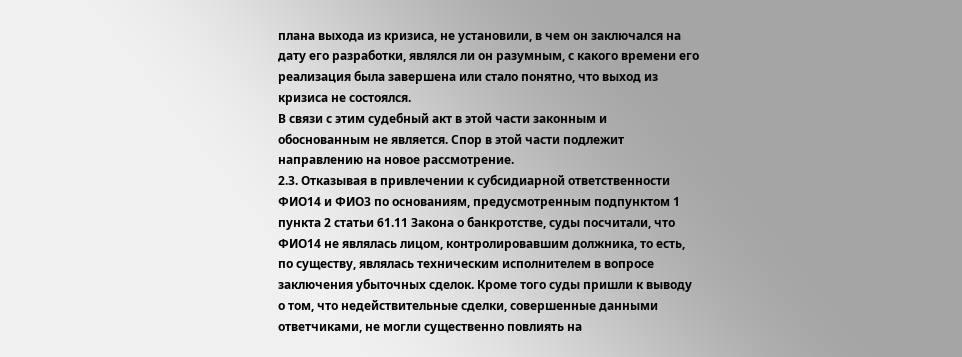плана выхода из кризиса, не установили, в чем он заключался на дату его разработки, являлся ли он разумным, с какого времени его реализация была завершена или стало понятно, что выход из кризиса не состоялся.
В связи с этим судебный акт в этой части законным и обоснованным не является. Спор в этой части подлежит направлению на новое рассмотрение.
2.3. Отказывая в привлечении к субсидиарной ответственности ФИО14 и ФИО3 по основаниям, предусмотренным подпунктом 1 пункта 2 статьи 61.11 Закона о банкротстве, суды посчитали, что ФИО14 не являлась лицом, контролировавшим должника, то есть, по существу, являлась техническим исполнителем в вопросе заключения убыточных сделок. Кроме того суды пришли к выводу о том, что недействительные сделки, совершенные данными ответчиками, не могли существенно повлиять на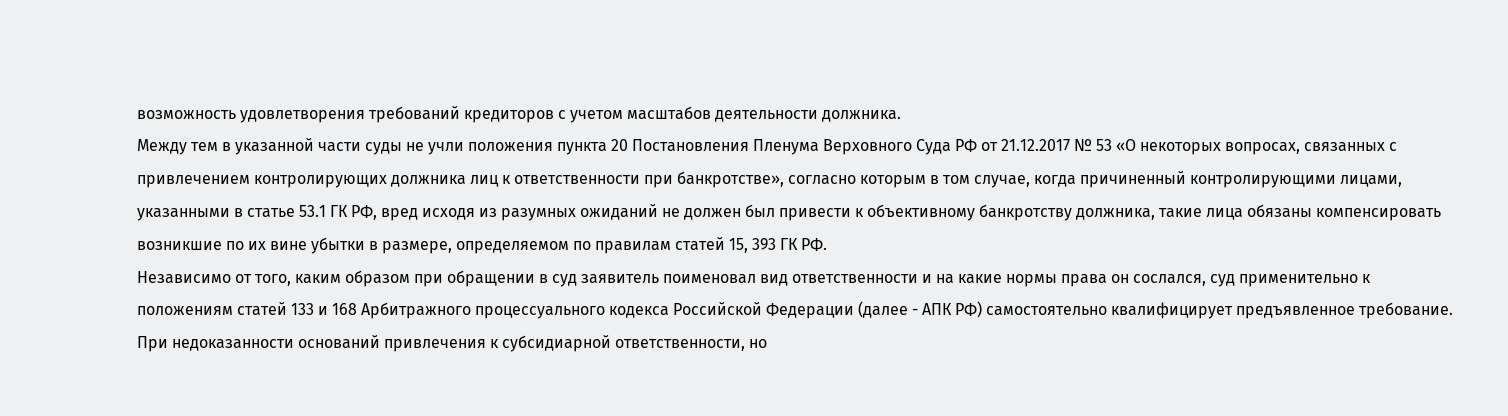возможность удовлетворения требований кредиторов с учетом масштабов деятельности должника.
Между тем в указанной части суды не учли положения пункта 20 Постановления Пленума Верховного Суда РФ от 21.12.2017 № 53 «О некоторых вопросах, связанных с привлечением контролирующих должника лиц к ответственности при банкротстве», согласно которым в том случае, когда причиненный контролирующими лицами, указанными в статье 53.1 ГК РФ, вред исходя из разумных ожиданий не должен был привести к объективному банкротству должника, такие лица обязаны компенсировать возникшие по их вине убытки в размере, определяемом по правилам статей 15, 393 ГК РФ.
Независимо от того, каким образом при обращении в суд заявитель поименовал вид ответственности и на какие нормы права он сослался, суд применительно к положениям статей 133 и 168 Арбитражного процессуального кодекса Российской Федерации (далее - АПК РФ) самостоятельно квалифицирует предъявленное требование. При недоказанности оснований привлечения к субсидиарной ответственности, но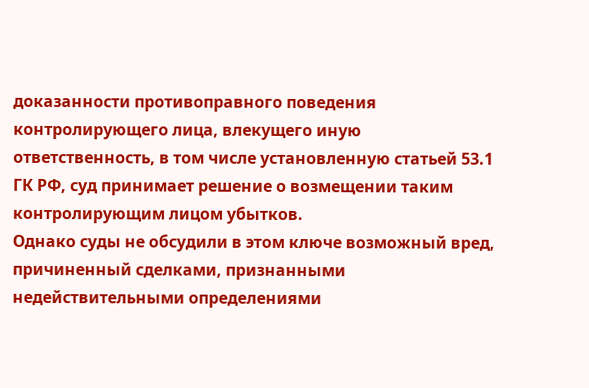доказанности противоправного поведения контролирующего лица, влекущего иную ответственность, в том числе установленную статьей 53.1 ГК РФ, суд принимает решение о возмещении таким контролирующим лицом убытков.
Однако суды не обсудили в этом ключе возможный вред, причиненный сделками, признанными недействительными определениями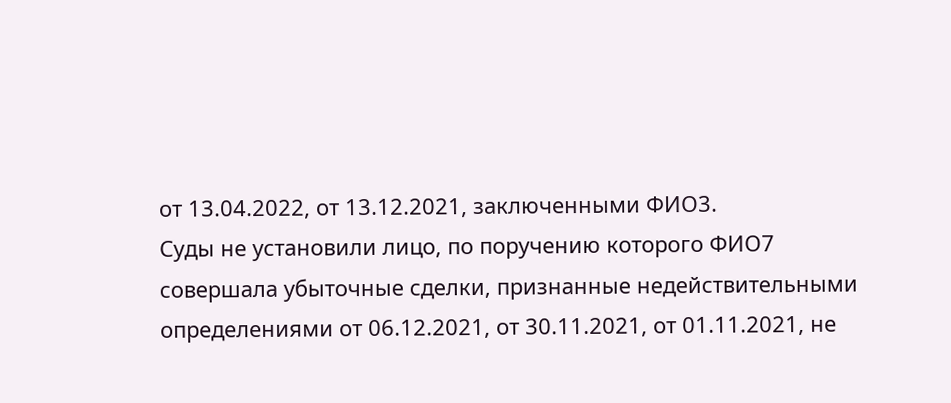от 13.04.2022, от 13.12.2021, заключенными ФИО3.
Суды не установили лицо, по поручению которого ФИО7 совершала убыточные сделки, признанные недействительными определениями от 06.12.2021, от 30.11.2021, от 01.11.2021, не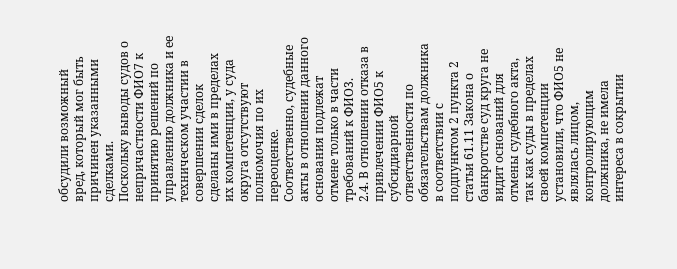обсудили возможный вред, который мог быть причинен указанными сделками.
Поскольку выводы судов о непричастности ФИО7 к принятию решений по управлению должника и ее техническом участии в совершении сделок сделаны ими в пределах их компетенции, у суда округа отсутствуют полномочия по их переоценке.
Соответственно, судебные акты в отношении данного основания подлежат отмене только в части требований к ФИО3.
2.4. В отношении отказа в привлечении ФИО5 к субсидиарной ответственности по обязательствам должника в соответствии с подпунктом 2 пункта 2 статьи 61.11 Закона о банкротстве суд круга не видит оснований для отмены судебного акта, так как суды в пределах своей компетенции установили, что ФИО5 не являлась лицом, контролирующим должника, не имела интереса в сокрытии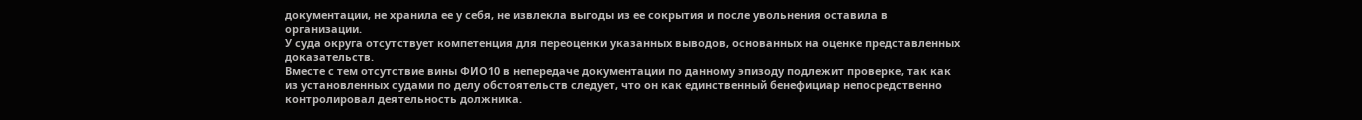документации, не хранила ее у себя, не извлекла выгоды из ее сокрытия и после увольнения оставила в организации.
У суда округа отсутствует компетенция для переоценки указанных выводов, основанных на оценке представленных доказательств.
Вместе с тем отсутствие вины ФИО10 в непередаче документации по данному эпизоду подлежит проверке, так как из установленных судами по делу обстоятельств следует, что он как единственный бенефициар непосредственно контролировал деятельность должника.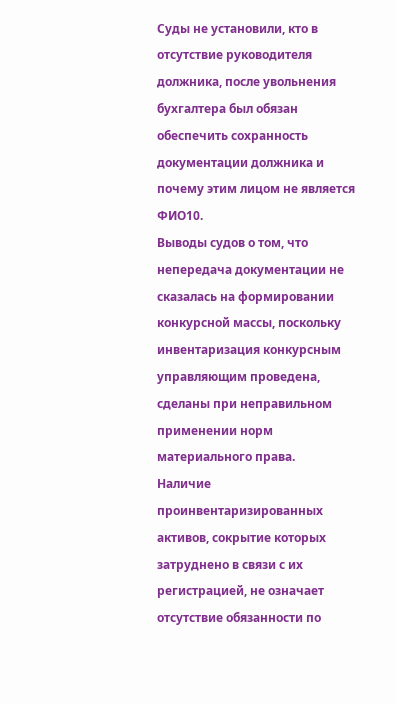Суды не установили, кто в отсутствие руководителя должника, после увольнения бухгалтера был обязан обеспечить сохранность документации должника и почему этим лицом не является ФИО10.
Выводы судов о том, что непередача документации не сказалась на формировании конкурсной массы, поскольку инвентаризация конкурсным управляющим проведена, сделаны при неправильном применении норм материального права.
Наличие проинвентаризированных активов, сокрытие которых затруднено в связи с их регистрацией, не означает отсутствие обязанности по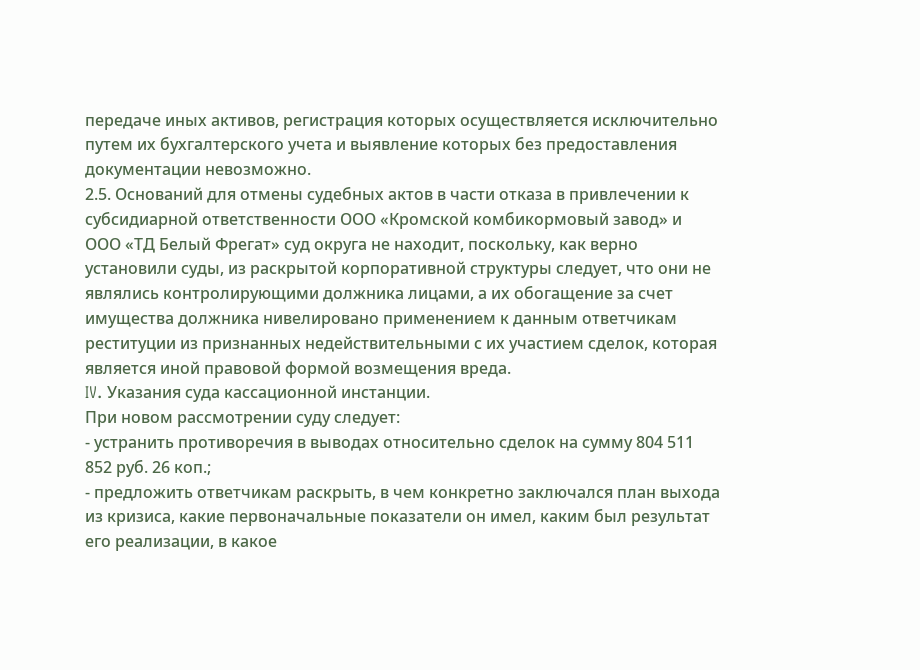передаче иных активов, регистрация которых осуществляется исключительно путем их бухгалтерского учета и выявление которых без предоставления документации невозможно.
2.5. Оснований для отмены судебных актов в части отказа в привлечении к субсидиарной ответственности ООО «Кромской комбикормовый завод» и ООО «ТД Белый Фрегат» суд округа не находит, поскольку, как верно установили суды, из раскрытой корпоративной структуры следует, что они не являлись контролирующими должника лицами, а их обогащение за счет имущества должника нивелировано применением к данным ответчикам реституции из признанных недействительными с их участием сделок, которая является иной правовой формой возмещения вреда.
IV. Указания суда кассационной инстанции.
При новом рассмотрении суду следует:
- устранить противоречия в выводах относительно сделок на сумму 804 511 852 руб. 26 коп.;
- предложить ответчикам раскрыть, в чем конкретно заключался план выхода из кризиса, какие первоначальные показатели он имел, каким был результат его реализации, в какое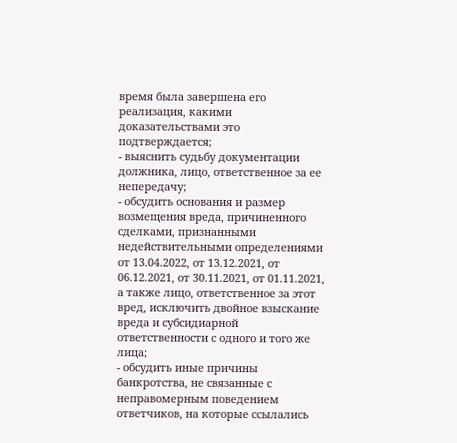время была завершена его реализация, какими доказательствами это подтверждается;
- выяснить судьбу документации должника, лицо, ответственное за ее непередачу;
- обсудить основания и размер возмещения вреда, причиненного сделками, признанными недействительными определениями от 13.04.2022, от 13.12.2021, от 06.12.2021, от 30.11.2021, от 01.11.2021, а также лицо, ответственное за этот вред, исключить двойное взыскание вреда и субсидиарной ответственности с одного и того же лица;
- обсудить иные причины банкротства, не связанные с неправомерным поведением ответчиков, на которые ссылались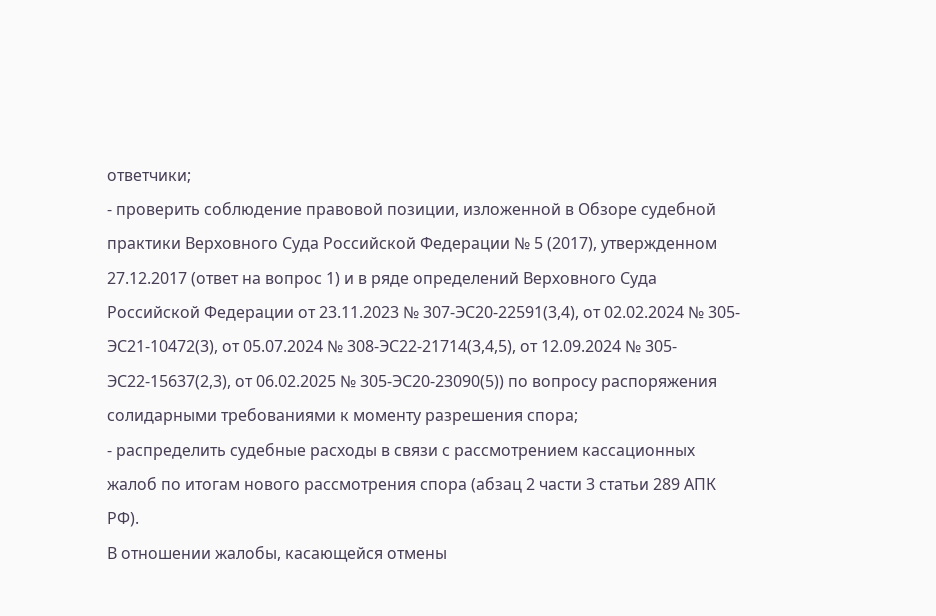ответчики;
- проверить соблюдение правовой позиции, изложенной в Обзоре судебной практики Верховного Суда Российской Федерации № 5 (2017), утвержденном 27.12.2017 (ответ на вопрос 1) и в ряде определений Верховного Суда Российской Федерации от 23.11.2023 № 307-ЭС20-22591(3,4), от 02.02.2024 № 305-ЭС21-10472(3), от 05.07.2024 № 308-ЭС22-21714(3,4,5), от 12.09.2024 № 305-ЭС22-15637(2,3), от 06.02.2025 № 305-ЭС20-23090(5)) по вопросу распоряжения солидарными требованиями к моменту разрешения спора;
- распределить судебные расходы в связи с рассмотрением кассационных жалоб по итогам нового рассмотрения спора (абзац 2 части 3 статьи 289 АПК РФ).
В отношении жалобы, касающейся отмены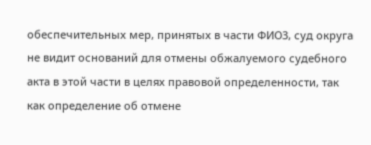обеспечительных мер, принятых в части ФИО3, суд округа не видит оснований для отмены обжалуемого судебного акта в этой части в целях правовой определенности, так как определение об отмене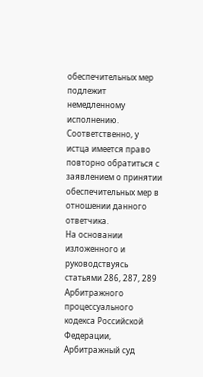обеспечительных мер подлежит немедленному исполнению.
Соответственно, у истца имеется право повторно обратиться с заявлением о принятии обеспечительных мер в отношении данного ответчика.
На основании изложенного и руководствуясь статьями 286, 287, 289 Арбитражного процессуального кодекса Российской Федерации, Арбитражный суд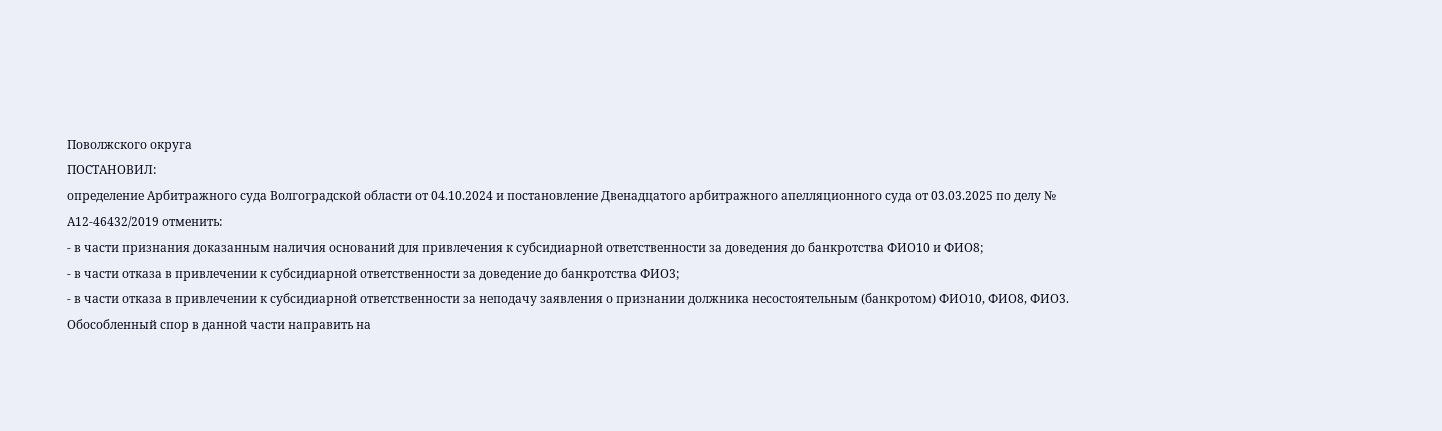Поволжского округа
ПОСТАНОВИЛ:
определение Арбитражного суда Волгоградской области от 04.10.2024 и постановление Двенадцатого арбитражного апелляционного суда от 03.03.2025 по делу № А12-46432/2019 отменить:
- в части признания доказанным наличия оснований для привлечения к субсидиарной ответственности за доведения до банкротства ФИО10 и ФИО8;
- в части отказа в привлечении к субсидиарной ответственности за доведение до банкротства ФИО3;
- в части отказа в привлечении к субсидиарной ответственности за неподачу заявления о признании должника несостоятельным (банкротом) ФИО10, ФИО8, ФИО3.
Обособленный спор в данной части направить на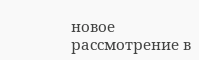новое рассмотрение в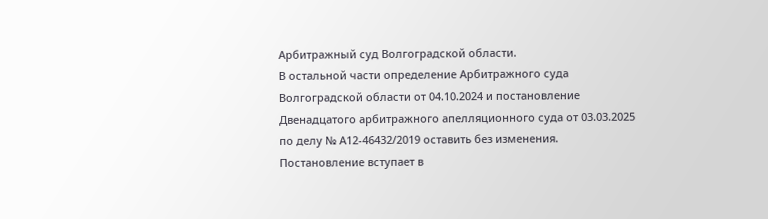Арбитражный суд Волгоградской области.
В остальной части определение Арбитражного суда Волгоградской области от 04.10.2024 и постановление Двенадцатого арбитражного апелляционного суда от 03.03.2025 по делу № А12-46432/2019 оставить без изменения.
Постановление вступает в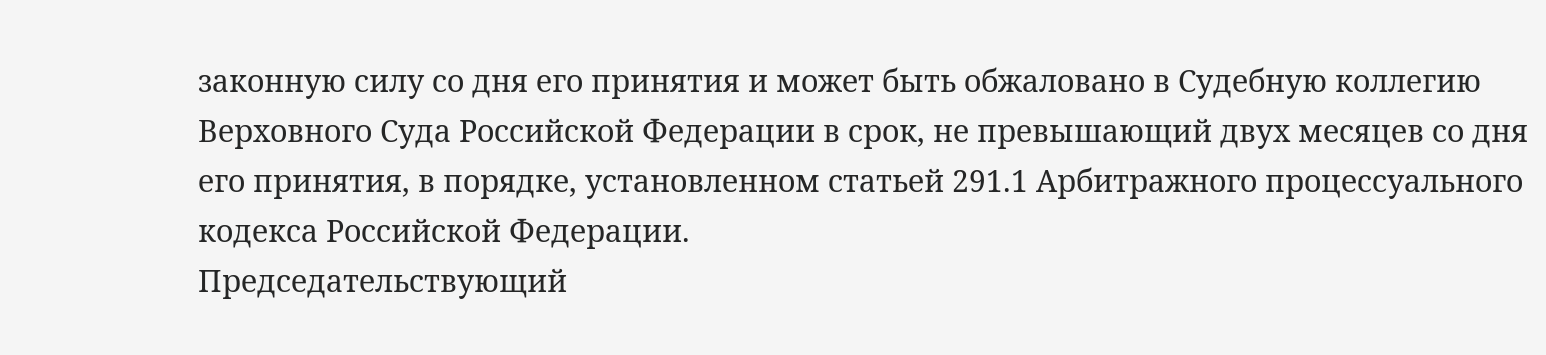законную силу со дня его принятия и может быть обжаловано в Судебную коллегию Верховного Суда Российской Федерации в срок, не превышающий двух месяцев со дня его принятия, в порядке, установленном статьей 291.1 Арбитражного процессуального кодекса Российской Федерации.
Председательствующий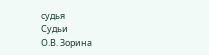судья
Судьи
О.В. Зорина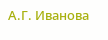А.Г. Иванова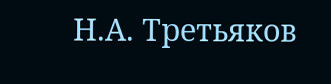Н.А. Третьяков